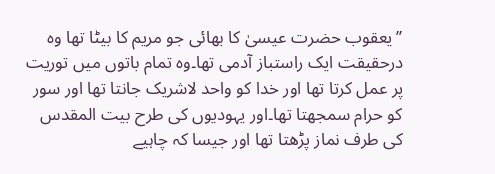’’یعقوب حضرت عیسیٰ کا بھائی جو مریم کا بیٹا تھا وہ درحقیقت ایک راستباز آدمی تھا۔وہ تمام باتوں میں توریت پر عمل کرتا تھا اور خدا کو واحد لاشریک جانتا تھا اور سور کو حرام سمجھتا تھا۔اور یہودیوں کی طرح بیت المقدس کی طرف نماز پڑھتا تھا اور جیسا کہ چاہیے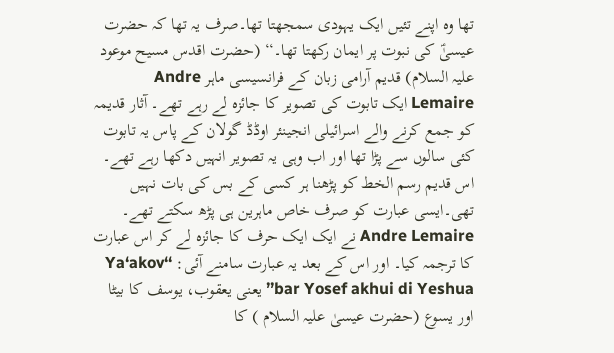تھا وہ اپنے تئیں ایک یہودی سمجھتا تھا۔صرف یہ تھا کہ حضرت عیسیٰؑ کی نبوت پر ایمان رکھتا تھا۔‘‘ (حضرت اقدس مسیح موعود علیہ السلام) قدیم آرامی زبان کے فرانسیسی ماہر Andre Lemaire ایک تابوت کی تصویر کا جائزہ لے رہے تھے۔ آثار قدیمہ کو جمع کرنے والے اسرائیلی انجینئر اوڈڈ گولان کے پاس یہ تابوت کئی سالوں سے پڑا تھا اور اب وہی یہ تصویر انہیں دکھا رہے تھے۔ اس قدیم رسم الخط کو پڑھنا ہر کسی کے بس کی بات نہیں تھی۔ایسی عبارت کو صرف خاص ماہرین ہی پڑھ سکتے تھے۔ Andre Lemaire نے ایک ایک حرف کا جائزہ لے کر اس عبارت کا ترجمہ کیا۔ اور اس کے بعد یہ عبارت سامنے آئی: ‘‘Ya‘akov bar Yosef akhui di Yeshua’’ یعنی یعقوب، یوسف کا بیٹا اور یسوع (حضرت عیسیٰ علیہ السلام ) کا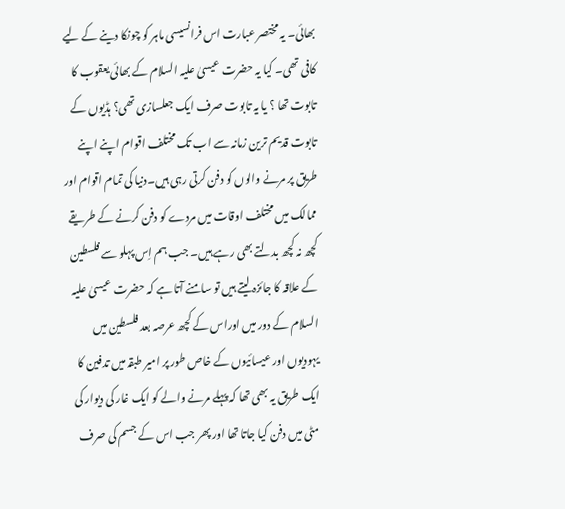بھائی۔ یہ مختصر عبارت اس فرانسیسی ماہر کو چونکا دینے کے لیے کافی تھی۔ کیا یہ حضرت عیسیٰ علیہ السلام کے بھائی یعقوب کا تابوت تھا ؟ یا یہ تابوت صرف ایک جعلسازی تھی؟ ہڈیوں کے تابوت قدیم ترین زمانہ سے اب تک مختلف اقوام اپنے اپنے طریق پر مرنے والوں کو دفن کرتی رہی ہیں۔دنیا کی تمام اقوام اور ممالک میں مختلف اوقات میں مردے کو دفن کرنے کے طریقے کچھ نہ کچھ بدلتے بھی رہے ہیں۔ جب ہم اِس پہلو سے فلسطین کے علاقہ کا جائزہ لیتے ہیں تو سامنے آتا ہے کہ حضرت عیسیٰ علیہ السلام کے دور میں اوراس کے کچھ عرصہ بعد فلسطین میں یہودیوں اور عیسائیوں کے خاص طور پر امیر طبقہ میں تدفین کا ایک طریق یہ بھی تھا کہ پہلے مرنے والے کو ایک غار کی دیوار کی مٹی میں دفن کیا جاتا تھا اور پھر جب اس کے جسم کی صرف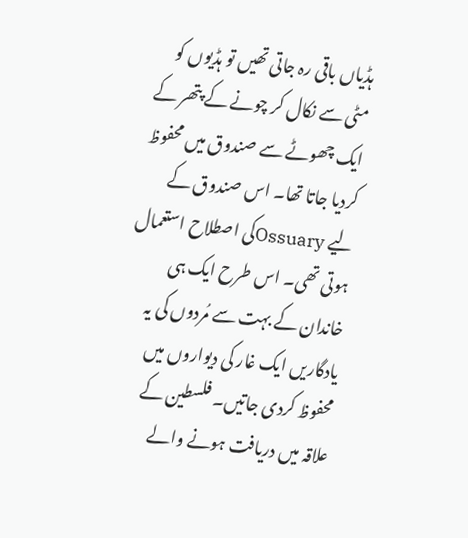ہڈیاں باقی رہ جاتی تھیں تو ہڈیوں کو مٹی سے نکال کر چونے کے پتھر کے ایک چھوٹے سے صندوق میں محفوظ کردیا جاتا تھا۔ اس صندوق کے لیے Ossuaryکی اصطلاح استعمال ہوتی تھی۔ اس طرح ایک ہی خاندان کے بہت سے مُردوں کی یہ یادگاریں ایک غار کی دیواروں میں محفوظ کردی جاتیں۔ فلسطین کے علاقہ میں دریافت ہونے والے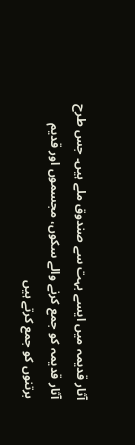آثار قدیمہ میں ایسے بہت سے صندوق ملے ہیں۔ جس طرح آثار قدیمہ کو جمع کرنے والے سکوں، مجسموں اور قدیم برتنوں کو جمع کرتے ہیں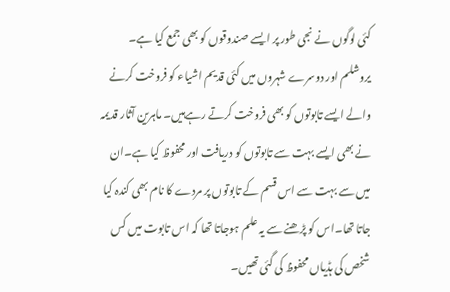کئی لوگوں نے نجی طور پر ایسے صندوقوں کو بھی جمع کیا ہے۔ یروشلم اور دوسرے شہروں میں کئی قدیم اشیاء کو فروخت کرنے والے ایسے تابوتوں کو بھی فروخت کرتے رہےہیں۔ ماہرین آثار قدیمہ نے بھی ایسے بہت سے تابوتوں کو دریافت اور محفوظ کیا ہے۔ان میں سے بہت سے اس قسم کے تابوتوں پر مردے کا نام بھی کندہ کیا جاتا تھا۔اس کو پڑھنے سے یہ علم ہوجاتا تھا کہ اس تابوت میں کس شخص کی ہڈیاں محفوظ کی گئی تھیں۔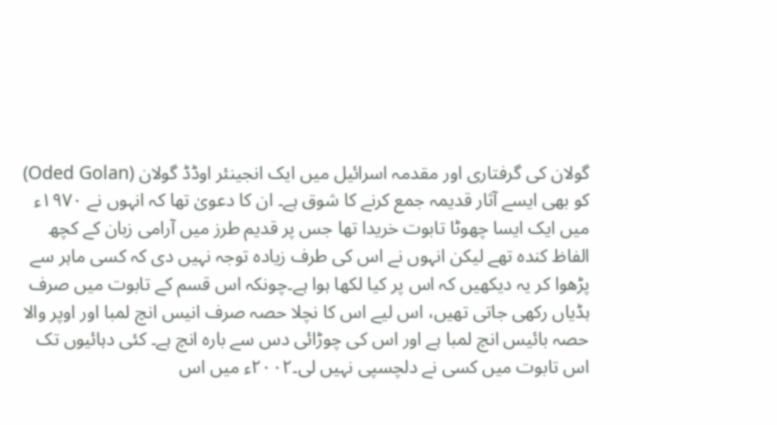گولان کی گرفتاری اور مقدمہ اسرائیل میں ایک انجینئر اوڈڈ گولان (Oded Golan) کو بھی ایسے آثار قدیمہ جمع کرنے کا شوق ہے۔ ان کا دعویٰ تھا کہ انہوں نے ۱۹۷۰ء میں ایک ایسا چھوٹا تابوت خریدا تھا جس پر قدیم طرز میں آرامی زبان کے کچھ الفاظ کندہ تھے لیکن انہوں نے اس کی طرف زیادہ توجہ نہیں دی کہ کسی ماہر سے پڑھوا کر یہ دیکھیں کہ اس پر کیا لکھا ہوا ہے۔چونکہ اس قسم کے تابوت میں صرف ہڈیاں رکھی جاتی تھیں، اس لیے اس کا نچلا حصہ صرف انیس انچ لمبا اور اوپر والا حصہ بائیس انچ لمبا ہے اور اس کی چوڑائی دس سے بارہ انچ ہے۔ کئی دہائیوں تک اس تابوت میں کسی نے دلچسپی نہیں لی۔۲۰۰۲ء میں اس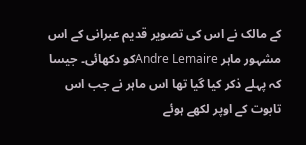کے مالک نے اس کی تصویر قدیم عبرانی کے اس مشہور ماہر Andre Lemaireکو دکھائی۔ جیسا کہ پہلے ذکر کیا گیا تھا اس ماہر نے جب اس تابوت کے اوپر لکھے ہوئے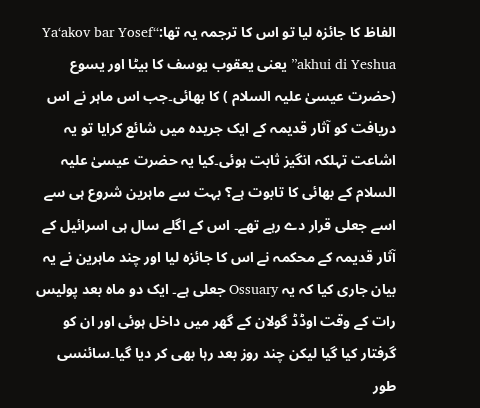الفاظ کا جائزہ لیا تو اس کا ترجمہ یہ تھا:‘‘Ya‘akov bar Yosef akhui di Yeshua’’ یعنی یعقوب یوسف کا بیٹا اور یسوع (حضرت عیسیٰ علیہ السلام ) کا بھائی۔جب اس ماہر نے اس دریافت کو آثار قدیمہ کے ایک جریدہ میں شائع کرایا تو یہ اشاعت تہلکہ انگیز ثابت ہوئی۔کیا یہ حضرت عیسیٰ علیہ السلام کے بھائی کا تابوت ہے؟ بہت سے ماہرین شروع ہی سے اسے جعلی قرار دے رہے تھے۔ اس کے اگلے سال ہی اسرائیل کے آثار قدیمہ کے محکمہ نے اس کا جائزہ لیا اور چند ماہرین نے یہ بیان جاری کیا کہ یہ Ossuary جعلی ہے۔ ایک دو ماہ بعد پولیس رات کے وقت اوڈڈ گولان کے گھر میں داخل ہوئی اور ان کو گرفتار کیا گیا لیکن چند روز بعد رہا بھی کر دیا گیا۔سائنسی طور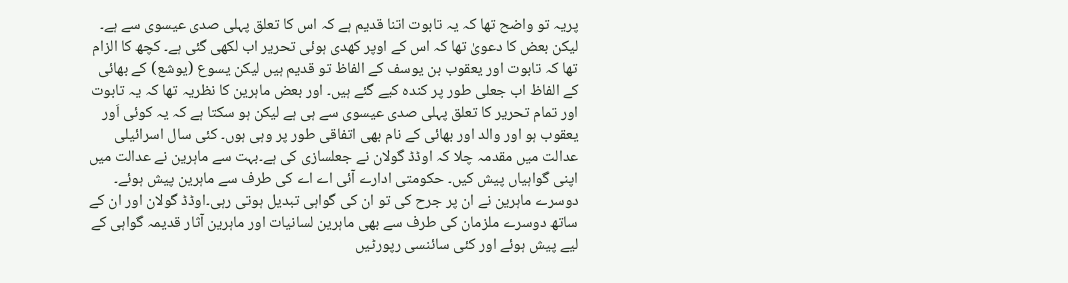پریہ تو واضح تھا کہ یہ تابوت اتنا قدیم ہے کہ اس کا تعلق پہلی صدی عیسوی سے ہے۔ لیکن بعض کا دعویٰ تھا کہ اس کے اوپر کھدی ہوئی تحریر اب لکھی گئی ہے۔ کچھ کا الزام تھا کہ تابوت اور یعقوب بن یوسف کے الفاظ تو قدیم ہیں لیکن یسوع (یوشع) کے بھائی کے الفاظ اب جعلی طور پر کندہ کیے گئے ہیں۔ اور بعض ماہرین کا نظریہ تھا کہ یہ تابوت اور تمام تحریر کا تعلق پہلی صدی عیسوی سے ہی ہے لیکن ہو سکتا ہے کہ یہ کوئی اَور یعقوب ہو اور والد اور بھائی کے نام بھی اتفاقی طور پر وہی ہوں۔ کئی سال اسرائیلی عدالت میں مقدمہ چلا کہ اوڈڈ گولان نے جعلسازی کی ہے۔بہت سے ماہرین نے عدالت میں اپنی گواہیاں پیش کیں۔ حکومتی ادارے آئی اے اے کی طرف سے ماہرین پیش ہوئے۔ دوسرے ماہرین نے ان پر جرح کی تو ان کی گواہی تبدیل ہوتی رہی۔اوڈڈ گولان اور ان کے ساتھ دوسرے ملزمان کی طرف سے بھی ماہرین لسانیات اور ماہرین آثار قدیمہ گواہی کے لیے پیش ہوئے اور کئی سائنسی رپورٹیں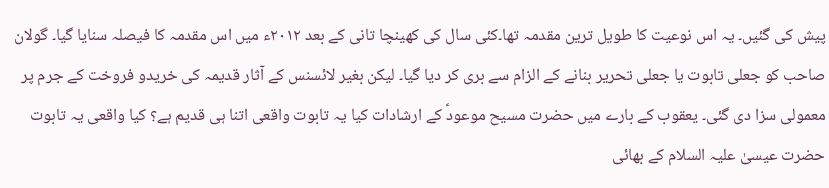پیش کی گئیں۔ یہ اس نوعیت کا طویل ترین مقدمہ تھا۔کئی سال کی کھینچا تانی کے بعد ۲۰۱۲ء میں اس مقدمہ کا فیصلہ سنایا گیا۔ گولان صاحب کو جعلی تابوت یا جعلی تحریر بنانے کے الزام سے بری کر دیا گیا۔ لیکن بغیر لائسنس کے آثار قدیمہ کی خریدو فروخت کے جرم پر معمولی سزا دی گئی۔ یعقوب کے بارے میں حضرت مسیح موعودؑ کے ارشادات کیا یہ تابوت واقعی اتنا ہی قدیم ہے؟ کیا واقعی یہ تابوت حضرت عیسیٰ علیہ السلام کے بھائی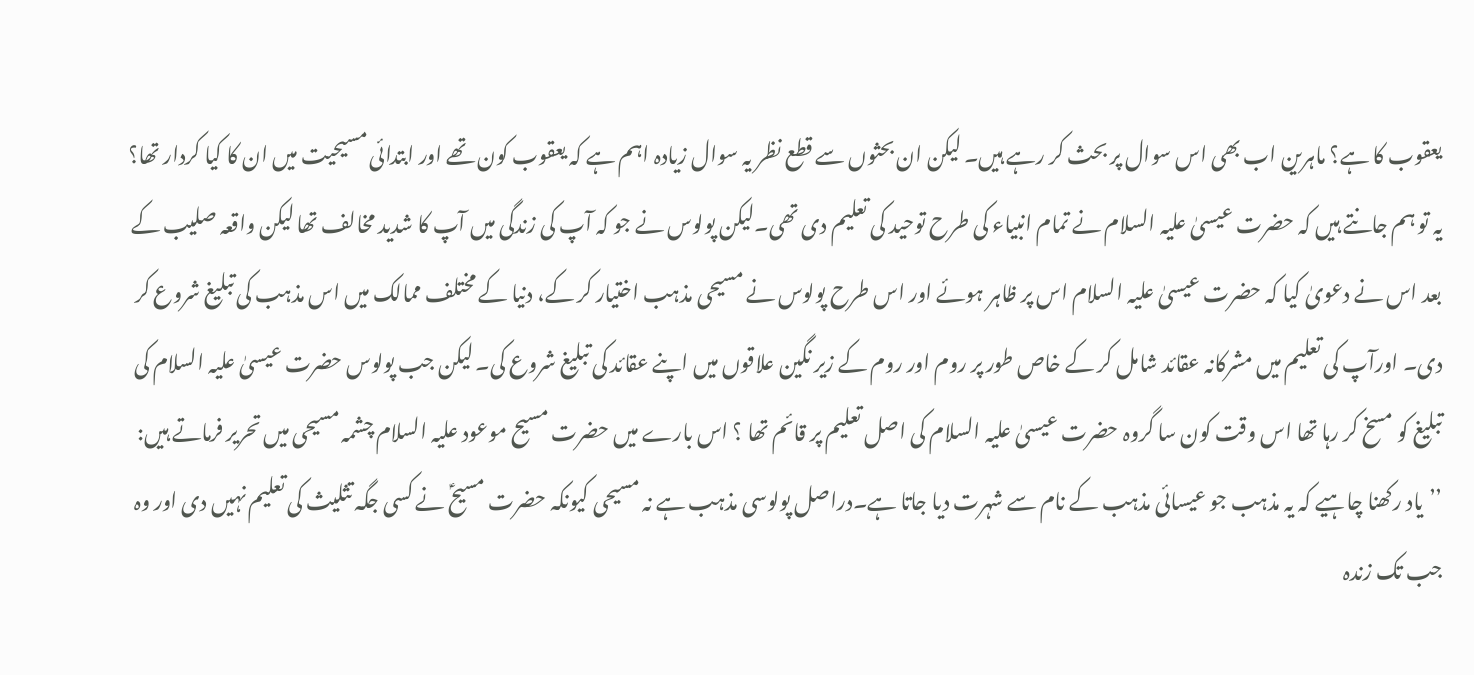یعقوب کا ہے؟ ماہرین اب بھی اس سوال پر بحث کر رہے ہیں۔ لیکن ان بحثوں سے قطع نظر یہ سوال زیادہ اہم ہے کہ یعقوب کون تھے اور ابتدائی مسیحیت میں ان کا کیا کردار تھا؟ یہ تو ہم جانتے ہیں کہ حضرت عیسیٰ علیہ السلام نے تمام انبیاء کی طرح توحید کی تعلیم دی تھی۔لیکن پولوس نے جو کہ آپ کی زندگی میں آپ کا شدید مخالف تھا لیکن واقعہ صلیب کے بعد اس نے دعویٰ کیا کہ حضرت عیسیٰ علیہ السلام اس پر ظاہر ہوئے اور اس طرح پولوس نے مسیحی مذہب اختیار کر کے، دنیا کے مختلف ممالک میں اس مذہب کی تبلیغ شروع کر دی۔ اورآپ کی تعلیم میں مشرکانہ عقائد شامل کر کے خاص طور پر روم اور روم کے زیر نگین علاقوں میں اپنے عقائد کی تبلیغ شروع کی۔ لیکن جب پولوس حضرت عیسیٰ علیہ السلام کی تبلیغ کو مسخ کر رہا تھا اس وقت کون سا گروہ حضرت عیسیٰ علیہ السلام کی اصل تعلیم پر قائم تھا ؟ اس بارے میں حضرت مسیح موعود علیہ السلام چشمہ مسیحی میں تحریر فرماتے ہیں: ’’یاد رکھنا چاہیے کہ یہ مذہب جو عیسائی مذہب کے نام سے شہرت دیا جاتا ہے۔دراصل پولوسی مذہب ہے نہ مسیحی کیونکہ حضرت مسیحؑ نے کسی جگہ تثلیث کی تعلیم نہیں دی اور وہ جب تک زندہ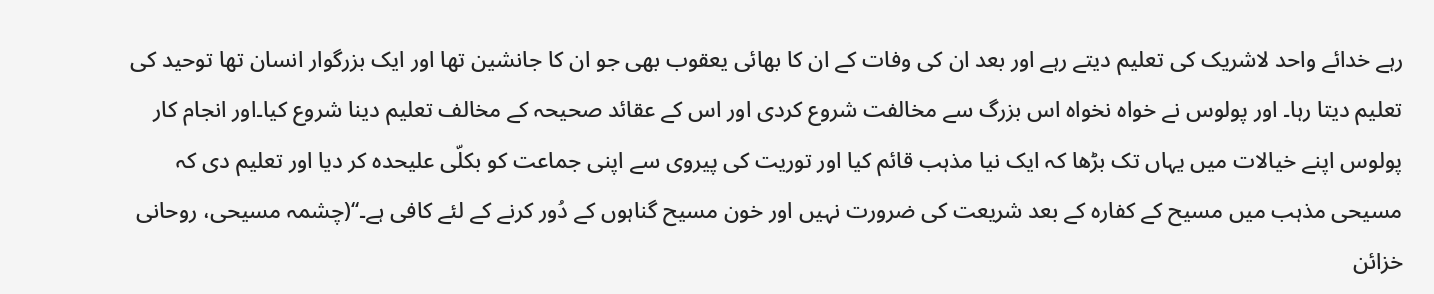رہے خدائے واحد لاشریک کی تعلیم دیتے رہے اور بعد ان کی وفات کے ان کا بھائی یعقوب بھی جو ان کا جانشین تھا اور ایک بزرگوار انسان تھا توحید کی تعلیم دیتا رہا۔ اور پولوس نے خواہ نخواہ اس بزرگ سے مخالفت شروع کردی اور اس کے عقائد صحیحہ کے مخالف تعلیم دینا شروع کیا۔اور انجام کار پولوس اپنے خیالات میں یہاں تک بڑھا کہ ایک نیا مذہب قائم کیا اور توریت کی پیروی سے اپنی جماعت کو بکلّی علیحدہ کر دیا اور تعلیم دی کہ مسیحی مذہب میں مسیح کے کفارہ کے بعد شریعت کی ضرورت نہیں اور خون مسیح گناہوں کے دُور کرنے کے لئے کافی ہے۔‘‘(چشمہ مسیحی، روحانی خزائن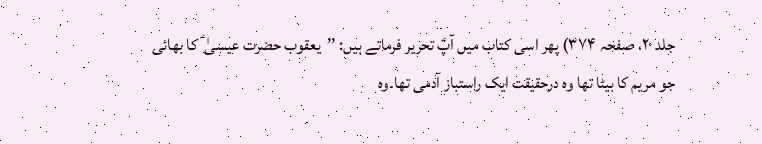جلد ۲۰، صفحہ ۳۷۴) پھر اسی کتاب میں آپؑ تحریر فرماتے ہیں: ’’یعقوب حضرت عیسیٰ ؑ کا بھائی جو مریم کا بیٹا تھا وہ درحقیقت ایک راستباز آدمی تھا۔وہ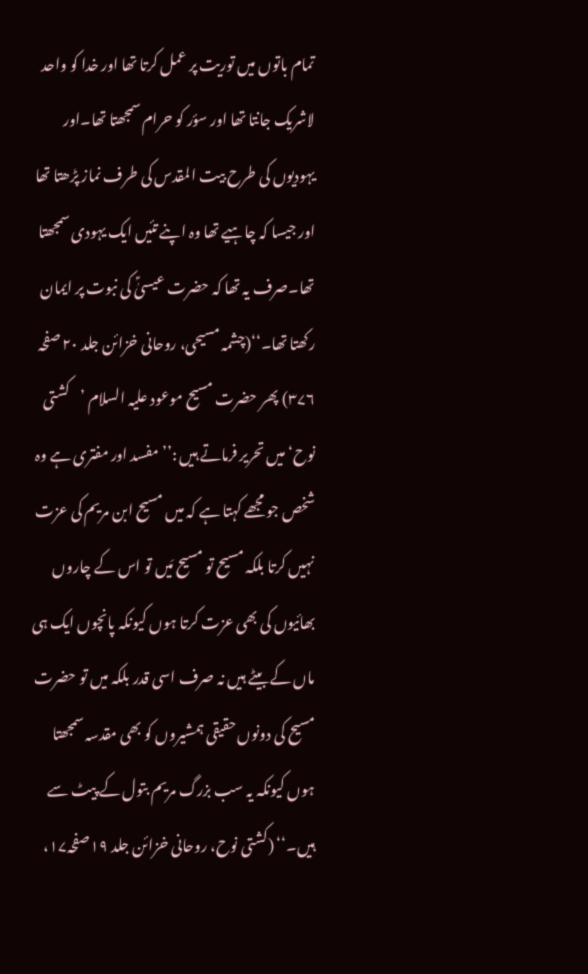تمام باتوں میں توریت پر عمل کرتا تھا اور خدا کو واحد لاشریک جانتا تھا اور سؤر کو حرام سمجھتا تھا۔اور یہودیوں کی طرح بیت المقدس کی طرف نماز پڑھتا تھا اور جیسا کہ چاہیے تھا وہ اپنے تئیں ایک یہودی سمجھتا تھا۔صرف یہ تھا کہ حضرت عیسیٰؑ کی نبوت پر ایمان رکھتا تھا۔‘‘(چشمہ مسیحی، روحانی خزائن جلد ۲۰ صفحہ ۳۷۶) پھر حضرت مسیح موعود علیہ السلام ’کشتی نوح‘ میں تحریر فرماتے ہیں :’’مفسد اور مفتری ہے وہ شخص جو مجھے کہتا ہے کہ میں مسیح ابن مریم کی عزت نہیں کرتا بلکہ مسیح تو مسیح مَیں تو اس کے چاروں بھائیوں کی بھی عزت کرتا ہوں کیونکہ پانچوں ایک ہی ماں کے بیٹے ہیں نہ صرف اسی قدر بلکہ میں تو حضرت مسیح کی دونوں حقیقی ہمشیروں کو بھی مقدسہ سمجھتا ہوں کیونکہ یہ سب بزرگ مریم بتول کے پیٹ سے ہیں۔‘‘ (کشتی نوح، روحانی خزائن جلد ۱۹صفحہ۱۷،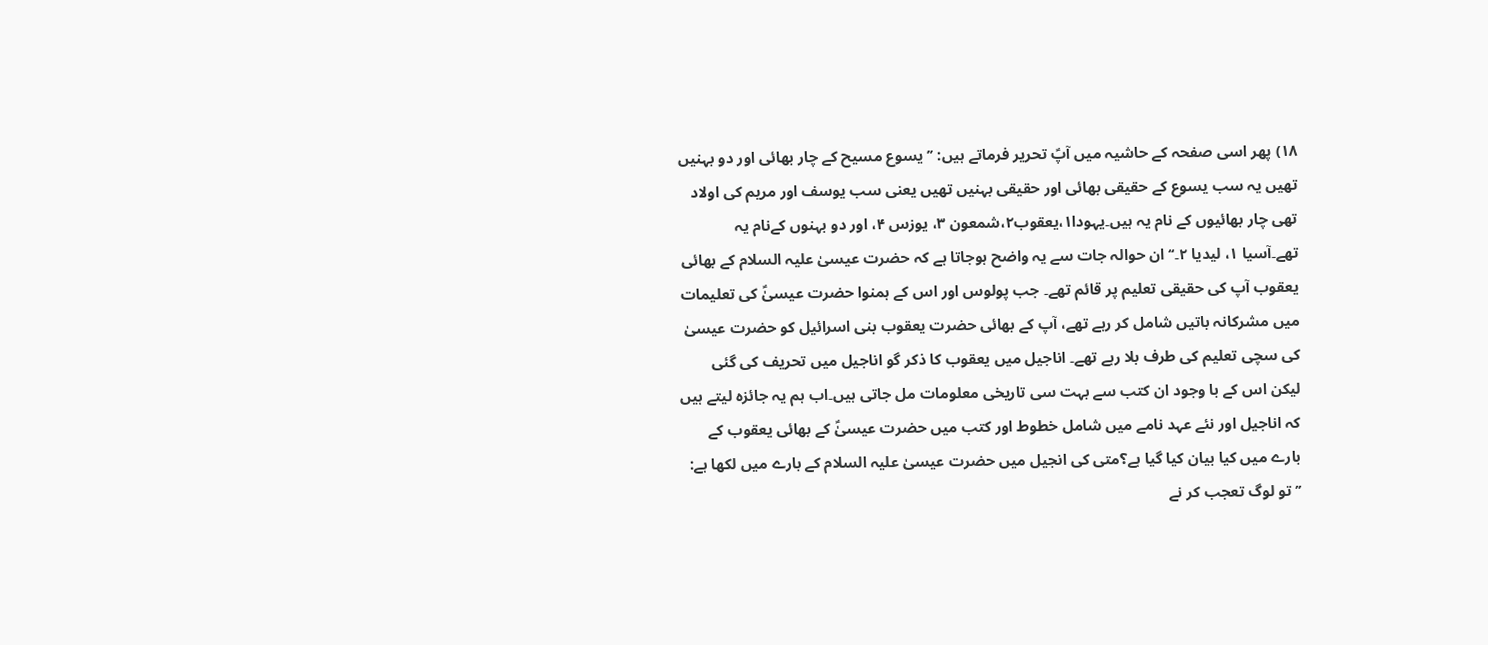۱۸) پھر اسی صفحہ کے حاشیہ میں آپؑ تحریر فرماتے ہیں: ’’یسوع مسیح کے چار بھائی اور دو بہنیں تھیں یہ سب یسوع کے حقیقی بھائی اور حقیقی بہنیں تھیں یعنی سب یوسف اور مریم کی اولاد تھی چار بھائیوں کے نام یہ ہیں۔یہودا۱،یعقوب۲،شمعون ۳، یوزس ۴، اور دو بہنوں کےنام یہ تھے۔آسیا ۱، لیدیا ۲۔‘‘ ان حوالہ جات سے یہ واضح ہوجاتا ہے کہ حضرت عیسیٰ علیہ السلام کے بھائی یعقوب آپ کی حقیقی تعلیم پر قائم تھے۔ جب پولوس اور اس کے ہمنوا حضرت عیسیٰؑ کی تعلیمات میں مشرکانہ باتیں شامل کر رہے تھے، آپ کے بھائی حضرت یعقوب بنی اسرائیل کو حضرت عیسیٰ کی سچی تعلیم کی طرف بلا رہے تھے۔ اناجیل میں یعقوب کا ذکر گو اناجیل میں تحریف کی گئی لیکن اس کے با وجود ان کتب سے بہت سی تاریخی معلومات مل جاتی ہیں۔اب ہم یہ جائزہ لیتے ہیں کہ اناجیل اور نئے عہد نامے میں شامل خطوط اور کتب میں حضرت عیسیٰؑ کے بھائی یعقوب کے بارے میں کیا بیان کیا گیا ہے؟متی کی انجیل میں حضرت عیسیٰ علیہ السلام کے بارے میں لکھا ہے: ’’تو لوگ تعجب کر نے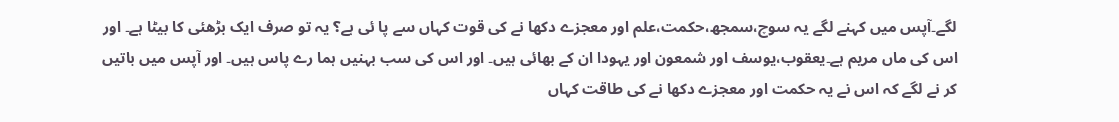لگے۔آپس میں کہنے لگے یہ سوچ،سمجھ،حکمت،علم اور معجزے دکھا نے کی قوت کہاں سے پا ئی ہے؟ یہ تو صرف ایک بڑھئی کا بیٹا ہے۔ اور اس کی ماں مریم ہے۔یعقوب،یوسف اور شمعون اور یہودا ان کے بھائی ہیں۔ اور اس کی سب بہنیں ہما رے پاس ہیں۔ اور آپس میں باتیں کر نے لگے کہ اس نے یہ حکمت اور معجزے دکھا نے کی طاقت کہاں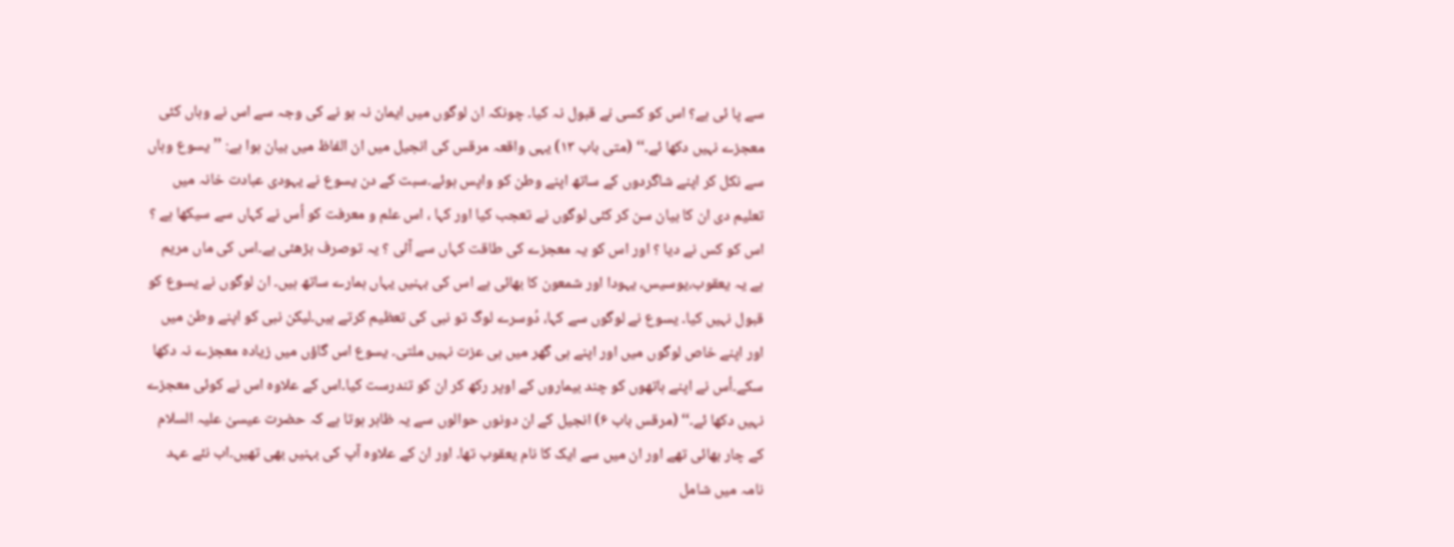سے پا ئی ہے؟ اس کو کسی نے قبول نہ کیا۔ چونکہ ان لوگوں میں ایمان نہ ہو نے کی وجہ سے اس نے وہاں کئی معجزے نہیں دکھا ئے۔‘‘ (متی باب ۱۳) یہی واقعہ مرقس کی انجیل میں ان الفاظ میں بیان ہوا ہے: ’’یسوع وہاں سے نکل کر اپنے شاگردوں کے ساتھ اپنے وطن کو واپس ہوئے۔سبت کے دن یسوع نے یہودی عبادت خانہ میں تعلیم دی ان کا بیان سن کر کئی لوگوں نے تعجب کیا اور کہا ، اس علم و معرفت کو اُس نے کہاں سے سیکھا ہے ؟ اس کو کس نے دیا ؟ اور اس کو یہ معجزے کی طاقت کہاں سے آئی ؟ یہ توصرف بڑھئی ہے۔اس کی ماں مریم ہے یہ یعقوب،یوسیس، یہودا اور شمعون کا بھائی ہے اس کی بہنیں یہاں ہمارے ساتھ ہیں۔ ان لوگوں نے یسوع کو قبول نہیں کیا۔ یسوع نے لوگوں سے کہا، دُوسرے لوگ تو نبی کی تعظیم کرتے ہیں۔لیکن نبی کو اپنے وطن میں اور اپنے خاص لوگوں میں اور اپنے ہی گھر میں ہی عزت نہیں ملتی۔ یسوع اس گاؤں میں زیادہ معجزے نہ دکھا سکے۔اُس نے اپنے ہاتھوں کو چند بیماروں کے اوپر رکھ کر ان کو تندرست کیا۔اس کے علاوہ اس نے کوئی معجزے نہیں دکھا ئے۔‘‘ (مرقس باب ۶) انجیل کے ان دونوں حوالوں سے یہ ظاہر ہوتا ہے کہ حضرت عیسیٰ علیہ السلام کے چار بھائی تھے اور ان میں سے ایک کا نام یعقوب تھا۔ اور ان کے علاوہ آپ کی بہنیں بھی تھیں۔اب نئے عہد نامہ میں شامل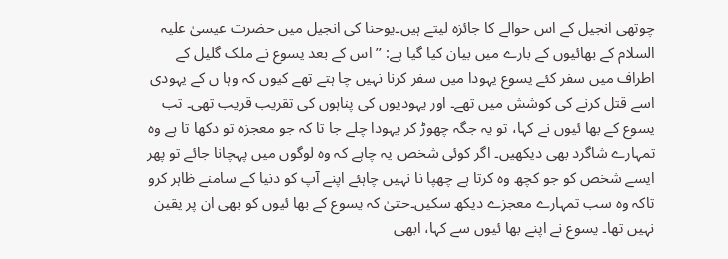چوتھی انجیل کے اس حوالے کا جائزہ لیتے ہیں۔یوحنا کی انجیل میں حضرت عیسیٰ علیہ السلام کے بھائیوں کے بارے میں بیان کیا گیا ہے: ’’اس کے بعد یسوع نے ملک گلیل کے اطراف میں سفر کئے یسوع یہودا میں سفر کرنا نہیں چا ہتے تھے کیوں کہ وہا ں کے یہودی اسے قتل کرنے کی کوشش میں تھے۔ اور یہودیوں کی پناہوں کی تقریب قریب تھی۔ تب یسوع کے بھا ئیوں نے کہا، تو یہ جگہ چھوڑ کر یہودا چلے جا تا کہ جو معجزہ تو دکھا تا ہے وہ تمہارے شاگرد بھی دیکھیں۔ اگر کوئی شخص یہ چاہے کہ وہ لوگوں میں پہچانا جائے تو پھر ایسے شخص کو جو کچھ وہ کرتا ہے چھپا نا نہیں چاہئے اپنے آپ کو دنیا کے سامنے ظاہر کرو تاکہ وہ سب تمہارے معجزے دیکھ سکیں۔حتیٰ کہ یسوع کے بھا ئیوں کو بھی ان پر یقین نہیں تھا۔ یسوع نے اپنے بھا ئیوں سے کہا، ابھی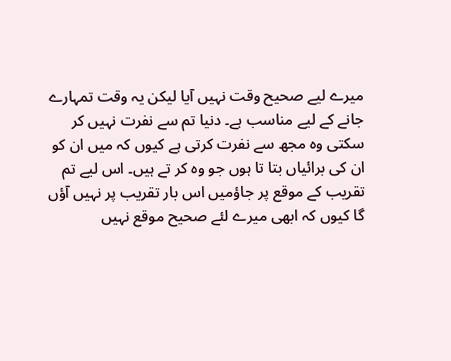میرے لیے صحیح وقت نہیں آیا لیکن یہ وقت تمہارے جانے کے لیے مناسب ہے۔ دنیا تم سے نفرت نہیں کر سکتی وہ مجھ سے نفرت کرتی ہے کیوں کہ میں ان کو ان کی برائیاں بتا تا ہوں جو وہ کر تے ہیں۔ اس لیے تم تقریب کے موقع پر جاؤمیں اس بار تقریب پر نہیں آؤں گا کیوں کہ ابھی میرے لئے صحیح موقع نہیں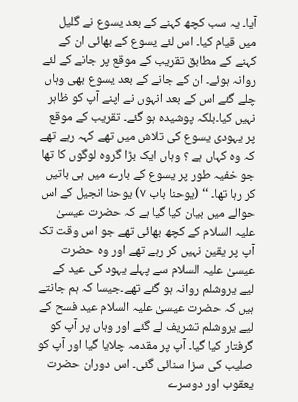آیا۔ یہ سب کچھ کہنے کے بعد یسوع نے گلیل میں قیام کیا۔ اس لئے یسوع کے بھائی ان کے کہنے کے مطابق تقریب کے موقع پر جانے کے لئے روانہ ہوئے۔ ان کے جانے کے بعد یسوع بھی وہاں چلے گئے اس کے بعد انہوں نے اپنے آپ کو ظاہر نہیں کیا۔بلکہ پوشیدہ ہو گئے۔ تقریب کے موقع پر یہودی یسوع کی تلاش میں تھے کہہ رہے تھے کہ وہ کہاں ہے ؟ وہاں ایک بڑا گروہ لوگوں کا تھا جو خفیہ طور پر یسوع کے بارے میں ہی باتیں کر رہا تھا۔ ‘‘ (یوحنا باب ۷) یوحنا انجیل کے اس حوالے میں بیان کیا گیا ہے کہ حضرت عیسیٰ علیہ السلام کے کچھ بھائی تھے جو اس وقت تک آپ پر یقین نہیں کر رہے تھے اور وہ حضرت عیسیٰ علیہ السلام سے پہلے یہود کی عید کے لیے یروشلم روانہ ہو گئے تھے۔جیسا کہ ہم جانتے ہیں کہ حضرت عیسیٰ علیہ السلام عید فسح کے لیے یروشلم تشریف لے گئے اور وہاں پر آپ کو گرفتار کیا گیا۔ آپ پر مقدمہ چلایا گیا اور آپ کو صلیب کی سزا سنائی گئی۔ اس دوران حضرت یعقوب اور دوسرے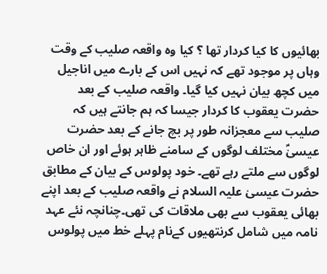بھائیوں کا کیا کردار تھا ؟ کیا وہ واقعہ صلیب کے وقت وہاں پر موجود تھے کہ نہیں اس کے بارے میں اناجیل میں کچھ بیان نہیں کیا گیا۔ واقعہ صلیب کے بعد حضرت یعقوب کا کردار جیسا کہ ہم جانتے ہیں کہ صلیب سے معجزانہ طور پر بچ جانے کے بعد حضرت عیسیٰؑ مختلف لوگوں کے سامنے ظاہر ہوئے اور ان خاص لوگوں سے ملتے رہے تھے۔ خود پولوس کے بیان کے مطابق حضرت عیسیٰ علیہ السلام نے واقعہ صلیب کے بعد اپنے بھائی یعقوب سے بھی ملاقات کی تھی۔چنانچہ نئے عہد نامہ میں شامل کرنتھیوں کےنام پہلے خط میں پولوس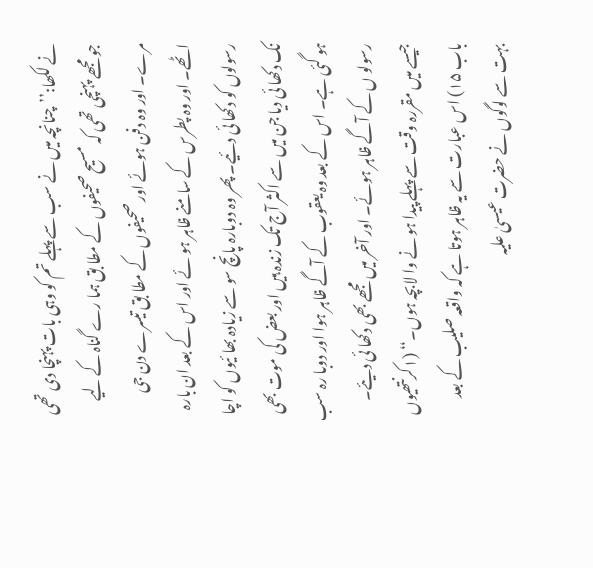نے لکھا:’’چنانچہ میں نے سب سے پہلے تم کو وہی بات پہنچا دی تھی جو مجھے پہنچی تھی کہ مسیح صحیفوں کے مطا بق ہما رے گناہ کے لیے مرے۔ اور وہ دفن ہوئے اور صحیفوں کے مطا بق تیسرے دن جی اٹھے۔ اور وہ پطرس کے سامنے ظاہر ہو ئے اور اس کے بعد ان بارہ رسولوں کو دکھا ئی دئیے۔ پھر وہ دوبارہ پانچ سو سے زیادہ بھا ئیوں کو اچا نک دکھا ئی دیا جن میں سے اکثر آج تک زندہ ہیں اور بعض کی موت بھی ہو گئی ہے۔ اس کے بعد وہ یعقوب کے آگے ظاہر ہوا اور دوبا رہ سب رسولو ں کے آگے ظاہر ہوئے۔ اور آخر میں مجھے بھی دکھا ئی دیئے۔ جیسے میں مقررہ وقت سے پہلے پیدا ہو نے وا لابچہ ہوں۔‘‘ (۱کرنتھیوں باب ۱۵) اس عبارت سے یہ ظاہر ہوتا ہے کہ واقعہ صلیب کے بعد بہت سے لوگوں نے حضرت عیسیٰ علیہ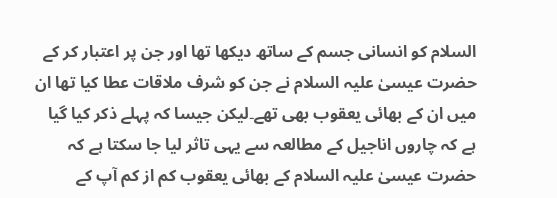السلام کو انسانی جسم کے ساتھ دیکھا تھا اور جن پر اعتبار کر کے حضرت عیسیٰ علیہ السلام نے جن کو شرف ملاقات عطا کیا تھا ان میں ان کے بھائی یعقوب بھی تھے۔لیکن جیسا کہ پہلے ذکر کیا گیا ہے کہ چاروں اناجیل کے مطالعہ سے یہی تاثر لیا جا سکتا ہے کہ حضرت عیسیٰ علیہ السلام کے بھائی یعقوب کم از کم آپ کے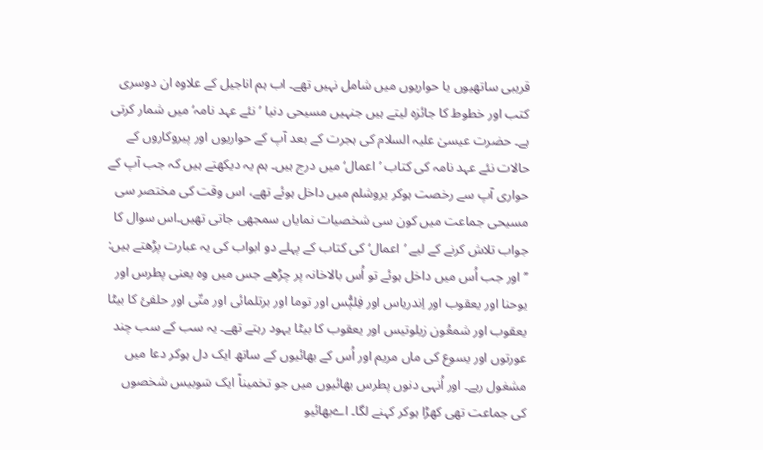قریبی ساتھیوں یا حواریوں میں شامل نہیں تھے۔ اب ہم اناجیل کے علاوہ ان دوسری کتب اور خطوط کا جائزہ لیتے ہیں جنہیں مسیحی دنیا ’نئے عہد نامہ‘ میں شمار کرتی ہے۔ حضرت عیسیٰ علیہ السلام کی ہجرت کے بعد آپ کے حواریوں اور پیروکاروں کے حالات نئے عہد نامہ کی کتاب ’اعمال‘میں درج ہیں۔ ہم یہ دیکھتے ہیں کہ جب آپ کے حواری آپ سے رخصت ہوکر یروشلم میں داخل ہوئے تھے، اس وقت کی مختصر سی مسیحی جماعت میں کون سی شخصیات نمایاں سمجھی جاتی تھیں۔اس سوال کا جواب تلاش کرنے کے لیے ’اعمال‘ کی کتاب کے پہلے دو ابواب کی یہ عبارت پڑھتے ہیں: ’’اور جب اُس میں داخل ہوئے تو اُس بالاخانہ پر چڑھے جس میں وہ یعنی پطرس اور یوحنا اور یعقوب اور اِندریاس اور فِلپُّس اور توما اور برتلمائی اور متّی اور حلفئ کا بیٹا یعقوب اور شمعُون زیلوتیس اور یعقوب کا بیٹا یہود رہتے تھے۔ یہ سب کے سب چند عورتوں اور یسوع کی ماں مریم اور اُس کے بھائیوں کے ساتھ ایک دل ہوکر دعا میں مشغول رہے۔ اور اُنہی دنوں پطرس بھائیوں میں جو تخمیناً ایک سَوبیس شخصوں کی جماعت تھی کھڑا ہوکر کہنے لگا۔ اےبھائیو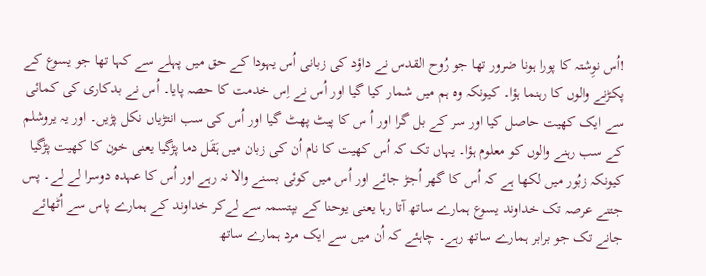!اُس نوِشتہ کا پورا ہونا ضرور تھا جو رُوح القدس نے داؤد کی زبانی اُس یہودا کے حق میں پہلے سے کہا تھا جو یسوع کے پکڑنے والوں کا رہنما ہؤا۔ کیونکہ وہ ہم میں شمار کیا گیا اور اُس نے اِس خدمت کا حصہ پایا۔ اُس نے بدکاری کی کمائی سے ایک کھیت حاصل کیا اور سر کے بل گرا اور اُ س کا پیٹ پھٹ گیا اور اُس کی سب انتڑیاں نکل پڑیں۔ اور یہ یروشلم کے سب رہنے والوں کو معلوم ہؤا۔ یہاں تک کہ اُس کھیت کا نام اُن کی زبان میں ہَقَل دما پڑگیا یعنی خون کا کھیت پڑگیا کیونکہ زبُور میں لکھا ہے کہ اُس کا گھر اُجڑ جائے اور اُس میں کوئی بسنے والا نہ رہے اور اُس کا عہدہ دوسرا لے لے۔ پس جتنے عرصہ تک خداوند یسوع ہمارے ساتھ آتا رہا یعنی یوحنا کے بپتسمہ سے لےکر خداوند کے ہمارے پاس سے اُٹھائے جانے تک جو برابر ہمارے ساتھ رہے۔ چاہئے کہ اُن میں سے ایک مرد ہمارے ساتھ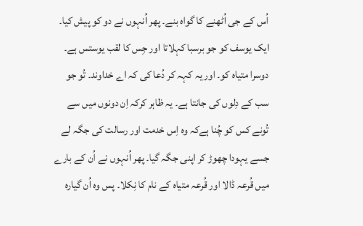اُس کے جی اُٹھنے کا گواہ بنے۔ پھر اُنہوں نے دو کو پیش کیا۔ ایک یوسف کو جو برسبا کہلاتا اور جِس کا لقب یوستس ہے۔ دوسرا متیاہ کو۔ اور یہ کہہ کر دُعا کی کہ اے خداوند۔ تُو جو سب کے دِلوں کی جانتا ہے۔ یہ ظاہر کرکہ اِن دونوں میں سے تُونے کس کو چُنا ہےکہ وہ اِس خدمت اور رسالت کی جگہ لے جسے یہودا چھوڑ کر اپنی جگہ گیا۔ پھر اُنہوں نے اُن کے بارے میں قُرعہ ڈالا اور قُرعہ متیاہ کے نام کا نِکلا۔ پس وہ اُن گیارہ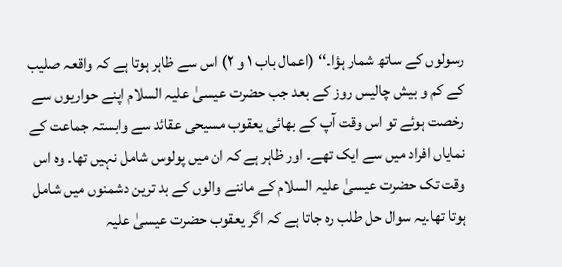رسولوں کے ساتھ شمار ہؤا۔‘‘ (اعمال باب ۱ و ۲) اس سے ظاہر ہوتا ہے کہ واقعہ صلیب کے کم و بیش چالیس روز کے بعد جب حضرت عیسیٰ علیہ السلام اپنے حواریوں سے رخصت ہوئے تو اس وقت آپ کے بھائی یعقوب مسیحی عقائد سے وابستہ جماعت کے نمایاں افراد میں سے ایک تھے۔ اور ظاہر ہے کہ ان میں پولوس شامل نہیں تھا۔ وہ اس وقت تک حضرت عیسیٰ علیہ السلام کے ماننے والوں کے بد ترین دشمنوں میں شامل ہوتا تھا۔یہ سوال حل طلب رہ جاتا ہے کہ اگر یعقوب حضرت عیسیٰ علیہ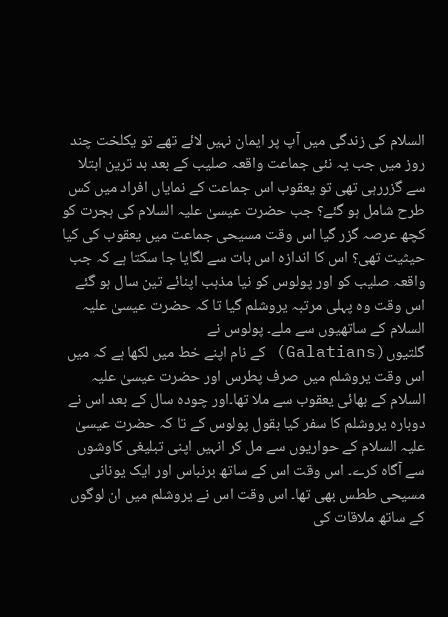السلام کی زندگی میں آپ پر ایمان نہیں لائے تھے تو یکلخت چند روز میں جب یہ نئی جماعت واقعہ صلیب کے بعد بد ترین ابتلا سے گزررہی تھی تو یعقوب اس جماعت کے نمایاں افراد میں کس طرح شامل ہو گئے؟ جب حضرت عیسیٰ علیہ السلام کی ہجرت کو کچھ عرصہ گزر گیا اس وقت مسیحی جماعت میں یعقوب کی کیا حیثیت تھی؟ اس کا اندازہ اس بات سے لگایا جا سکتا ہے کہ جب واقعہ صلیب کو اور پولوس کو نیا مذہب اپنائے تین سال ہو گئے اس وقت وہ پہلی مرتبہ یروشلم گیا تا کہ حضرت عیسیٰ علیہ السلام کے ساتھیوں سے ملے۔ پولوس نے گلتیوں(Galatians) کے نام اپنے خط میں لکھا ہے کہ میں اس وقت یروشلم میں صرف پطرس اور حضرت عیسیٰ علیہ السلام کے بھائی یعقوب سے ملا تھا۔اور چودہ سال کے بعد اس نے دوبارہ یروشلم کا سفر کیا بقول پولوس کے تا کہ حضرت عیسیٰ علیہ السلام کے حواریوں سے مل کر انہیں اپنی تبلیغی کاوشوں سے آگاہ کرے۔ اس وقت اس کے ساتھ برنباس اور ایک یونانی مسیحی ططس بھی تھا۔ اس وقت اس نے یروشلم میں ان لوگوں کے ساتھ ملاقات کی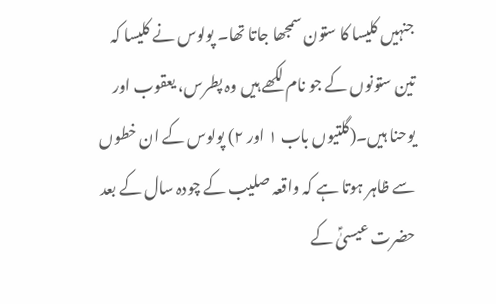جنہیں کلیسا کا ستون سمجھا جاتا تھا۔ پولوس نے کلیسا کہ تین ستونوں کے جو نام لکھے ہیں وہ پطرس، یعقوب اور یوحنا ہیں۔(گلتیوں باب ۱ اور ۲) پولوس کے ان خطوں سے ظاہر ہوتا ہے کہ واقعہ صلیب کے چودہ سال کے بعد حضرت عیسیٰؑ کے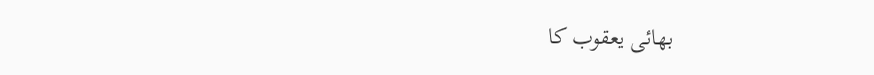بھائی یعقوب کا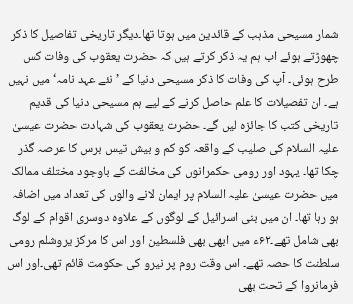شمار مسیحی مذہب کے قائدین میں ہوتا تھا۔دیگر تاریخی تفاصیل کا ذکر چھوڑتے ہوئے اب ہم یہ ذکر کرتے ہیں کہ حضرت یعقوب کی وفات کس طرح ہوئی۔ آپ کی وفات کا ذکر مسیحی دنیا کے ’نئے عہد نامہ‘ میں نہیں ہے۔ ان تفصیلات کا علم حاصل کرنے کے لیے ہم مسیحی دنیا کی قدیم تاریخی کتب کا جائزہ لیں گے۔ حضرت یعقوب کی شہادت حضرت عیسیٰ علیہ السلام کی صلیب کے واقعہ کو کم و بیش تیس برس کا عرصہ گذر چکا تھا۔ یہود اور رومی حکمرانوں کی مخالفت کے باوجود مختلف ممالک میں حضرت عیسیٰ علیہ السلام پر ایمان لانے والوں کی تعداد میں اضافہ ہو رہا تھا۔ ان میں بنی اسرائیل کے لوگوں کے علاوہ دوسری اقوام کے لوگ بھی شامل تھے۔۶۲ء میں ابھی بھی فلسطین اور اس کا مرکز یروشلم رومی سلطنت کا حصہ تھے۔ اس وقت روم پر نیرو کی حکومت قائم تھی۔اور اس فرمانروا کے تحت بھی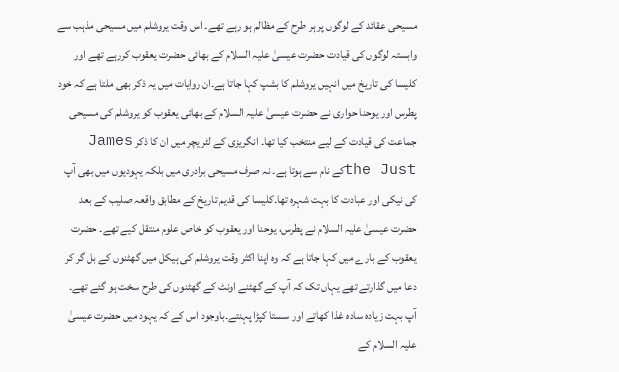مسیحی عقائد کے لوگوں پر ہر طرح کے مظالم ہو رہے تھے۔ اس وقت یروشلم میں مسیحی مذہب سے وابستہ لوگوں کی قیادت حضرت عیسیٰ علیہ السلام کے بھائی حضرت یعقوب کررہے تھے اور کلیسا کی تاریخ میں انہیں یروشلم کا بشپ کہا جاتا ہے۔ان روایات میں یہ ذکر بھی ملتا ہے کہ خود پطرس اور یوحنا حواری نے حضرت عیسیٰ علیہ السلام کے بھائی یعقوب کو یروشلم کی مسیحی جماعت کی قیادت کے لیے منتخب کیا تھا۔ انگریزی کے لٹریچر میں ان کا ذکر James the Justکے نام سے ہوتا ہے۔ نہ صرف مسیحی برادری میں بلکہ یہودیوں میں بھی آپ کی نیکی اور عبادت کا بہت شہرہ تھا۔کلیسا کی قدیم تاریخ کے مطابق واقعہ صلیب کے بعد حضرت عیسیٰ علیہ السلام نے پطرس، یوحنا اور یعقوب کو خاص علوم منتقل کیے تھے۔ حضرت یعقوب کے بارے میں کہا جاتا ہے کہ وہ اپنا اکثر وقت یروشلم کی ہیکل میں گھٹنوں کے بل گر کر دعا میں گذارتے تھے یہاں تک کہ آپ کے گھٹنے اونٹ کے گھٹنوں کی طرح سخت ہو گئے تھے۔ آپ بہت زیادہ سادہ غذا کھاتے اور سستا کپڑا پہنتے۔باوجود اس کے کہ یہود میں حضرت عیسیٰ علیہ السلام کے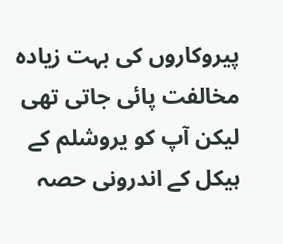پیروکاروں کی بہت زیادہ مخالفت پائی جاتی تھی لیکن آپ کو یروشلم کے ہیکل کے اندرونی حصہ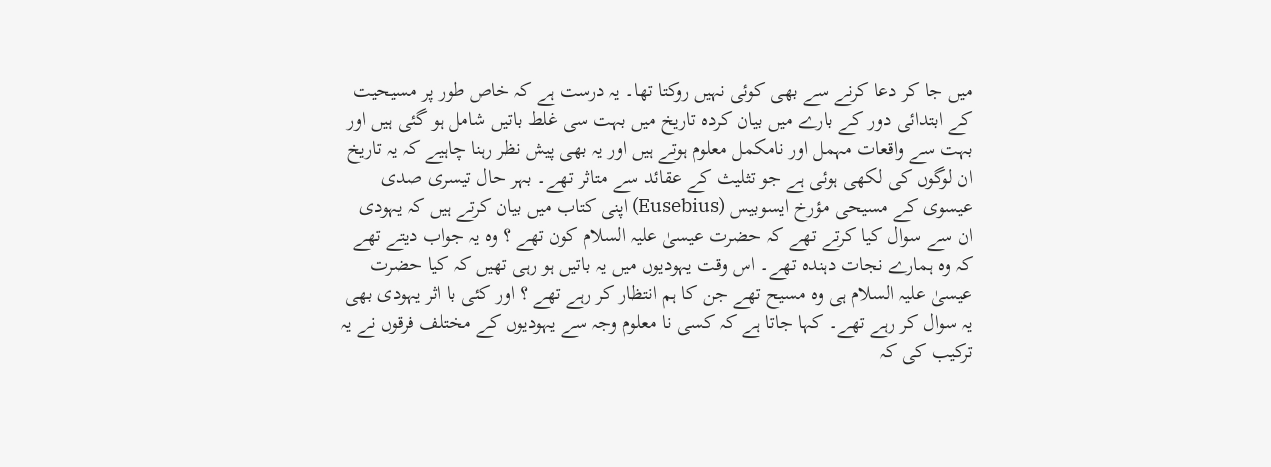میں جا کر دعا کرنے سے بھی کوئی نہیں روکتا تھا۔ یہ درست ہے کہ خاص طور پر مسیحیت کے ابتدائی دور کے بارے میں بیان کردہ تاریخ میں بہت سی غلط باتیں شامل ہو گئی ہیں اور بہت سے واقعات مہمل اور نامکمل معلوم ہوتے ہیں اور یہ بھی پیش نظر رہنا چاہیے کہ یہ تاریخ ان لوگوں کی لکھی ہوئی ہے جو تثلیث کے عقائد سے متاثر تھے۔ بہر حال تیسری صدی عیسوی کے مسیحی مؤرخ ایسوبیس (Eusebius) اپنی کتاب میں بیان کرتے ہیں کہ یہودی ان سے سوال کیا کرتے تھے کہ حضرت عیسیٰ علیہ السلام کون تھے ؟ وہ یہ جواب دیتے تھے کہ وہ ہمارے نجات دہندہ تھے۔ اس وقت یہودیوں میں یہ باتیں ہو رہی تھیں کہ کیا حضرت عیسیٰ علیہ السلام ہی وہ مسیح تھے جن کا ہم انتظار کر رہے تھے ؟ اور کئی با اثر یہودی بھی یہ سوال کر رہے تھے۔ کہا جاتا ہے کہ کسی نا معلوم وجہ سے یہودیوں کے مختلف فرقوں نے یہ ترکیب کی کہ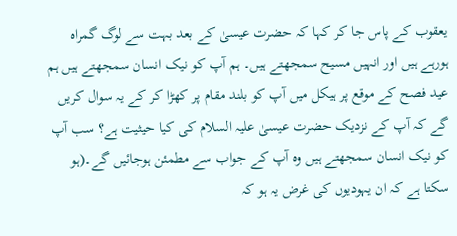یعقوب کے پاس جا کر کہا کہ حضرت عیسیٰ کے بعد بہت سے لوگ گمراہ ہورہے ہیں اور انہیں مسیح سمجھتے ہیں۔ ہم آپ کو نیک انسان سمجھتے ہیں ہم عید فصح کے موقع پر ہیکل میں آپ کو بلند مقام پر کھڑا کر کے یہ سوال کریں گے کہ آپ کے نزدیک حضرت عیسیٰ علیہ السلام کی کیا حیثیت ہے؟ سب آپ کو نیک انسان سمجھتے ہیں وہ آپ کے جواب سے مطمئن ہوجائیں گے۔(ہو سکتا ہے کہ ان یہودیوں کی غرض یہ ہو کہ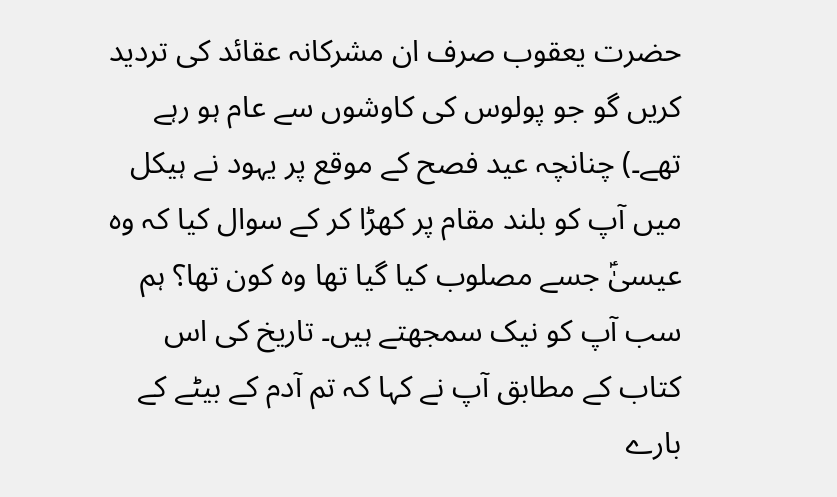حضرت یعقوب صرف ان مشرکانہ عقائد کی تردید کریں گو جو پولوس کی کاوشوں سے عام ہو رہے تھے۔) چنانچہ عید فصح کے موقع پر یہود نے ہیکل میں آپ کو بلند مقام پر کھڑا کر کے سوال کیا کہ وہ عیسیٰؑ جسے مصلوب کیا گیا تھا وہ کون تھا؟ ہم سب آپ کو نیک سمجھتے ہیں۔ تاریخ کی اس کتاب کے مطابق آپ نے کہا کہ تم آدم کے بیٹے کے بارے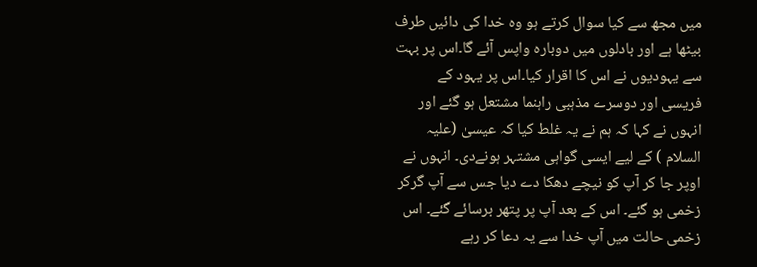میں مجھ سے کیا سوال کرتے ہو وہ خدا کی دائیں طرف بیٹھا ہے اور بادلوں میں دوبارہ واپس آئے گا۔اس پر بہت سے یہودیوں نے اس کا اقرار کیا۔اس پر یہود کے فریسی اور دوسرے مذہبی راہنما مشتعل ہو گئے اور انہوں نے کہا کہ ہم نے یہ غلط کیا کہ عیسیٰ (علیہ السلام ) کے لیے ایسی گواہی مشتہر ہونےدی۔ انہوں نے اوپر جا کر آپ کو نیچے دھکا دے دیا جس سے آپ گرکر زخمی ہو گئے۔ اس کے بعد آپ پر پتھر برسائے گئے۔ اس زخمی حالت میں آپ خدا سے یہ دعا کر رہے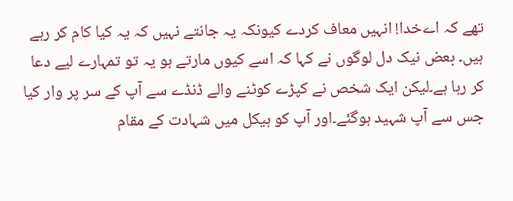تھے کہ اےخدا! انہیں معاف کردے کیونکہ یہ جانتے نہیں کہ یہ کیا کام کر رہے ہیں۔ بعض نیک دل لوگوں نے کہا کہ اسے کیوں مارتے ہو یہ تو تمہارے لیے دعا کر رہا ہے۔لیکن ایک شخص نے کپڑے کوٹنے والے ڈنڈے سے آپ کے سر پر وار کیا جس سے آپ شہید ہوگئے۔اور آپ کو ہیکل میں شہادت کے مقام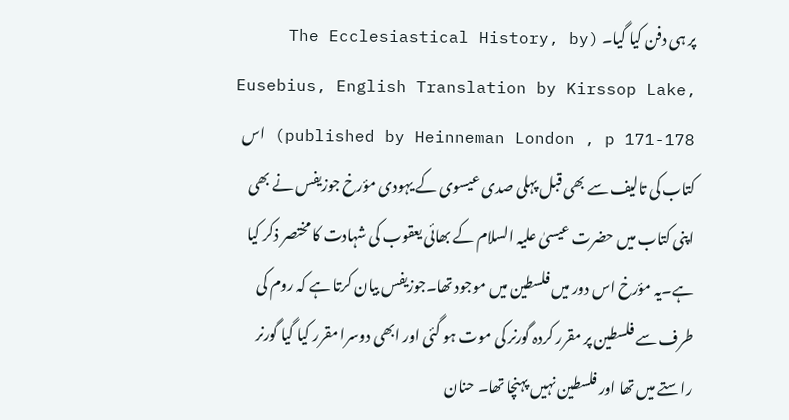پر ہی دفن کیا گیا۔ (The Ecclesiastical History, by Eusebius, English Translation by Kirssop Lake, published by Heinneman London , p 171-178) اس کتاب کی تالیف سے بھی قبل پہلی صدی عیسوی کے یہودی مؤرخ جوزیفس نے بھی اپنی کتاب میں حضرت عیسیٰ علیہ السلام کے بھائی یعقوب کی شہادت کا مختصر ذکر کیا ہے۔یہ مؤرخ اس دور میں فلسطین میں موجود تھا۔جوزیفس بیان کرتا ہے کہ روم کی طرف سے فلسطین پر مقرر کردہ گورنر کی موت ہو گئی اور ابھی دوسرا مقرر کیا گیا گورنر راستے میں تھا اور فلسطین نہیں پہنچا تھا۔ حنان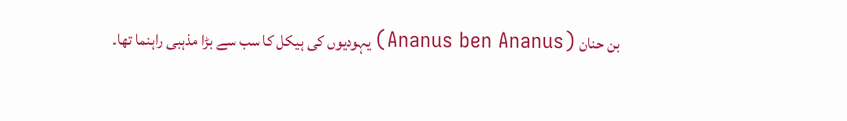بن حنان (Ananus ben Ananus) یہودیوں کی ہیکل کا سب سے بڑا مذہبی راہنما تھا۔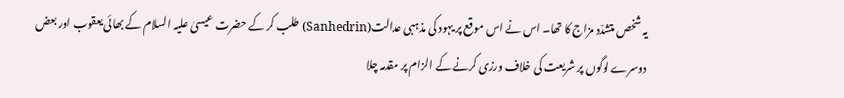یہ شخص متشدّد مزاج کا تھا۔ اس نے اس موقع پر یہود کی مذہبی عدالت(Sanhedrin) طلب کر کے حضرت عیسیٰ علیہ السلام کے بھائی یعقوب اور بعض دوسرے لوگوں پر شریعت کی خلاف ورزی کرنے کے الزام پر مقدمہ چلا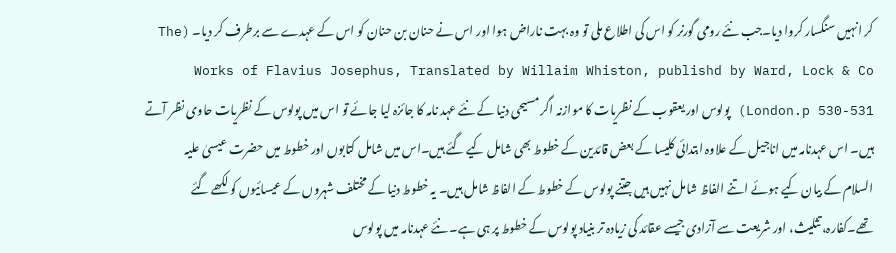کر انہیں سنگسار کروا دیا۔جب نئے رومی گورنر کو اس کی اطلاع ملی تو وہ بہت ناراض ہوا اور اس نے حنان بن حنان کو اس کے عہدے سے برطرف کر دیا۔ (The Works of Flavius Josephus, Translated by Willaim Whiston, publishd by Ward, Lock & Co London.p 530-531) پولوس اور یعقوب کے نظریات کا موازنہ اگر مسیحی دنیا کے نئے عہد نامہ کا جائزہ لیا جائے تو اس میں پولوس کے نظریات حاوی نظر آتے ہیں۔ اس عہدنامہ میں اناجیل کے علاوہ ابتدائی کلیسا کے بعض قائدین کے خطوط بھی شامل کیے گئے ہیں۔اس میں شامل کتابوں اور خطوط میں حضرت عیسیٰ علیہ السلام کے بیان کیے ہوئے اتنے الفاظ شامل نہیں ہیں جتنے پولوس کے خطوط کے الفاظ شامل ہیں۔ یہ خطوط دنیا کے مختلف شہروں کے عیسائیوں کو لکھے گئے تھے۔کفارہ، تثلیث، اور شریعت سے آزادی جیسے عقائد کی زیادہ تر بنیاد پولوس کے خطوط پر ہی ہے۔ نئے عہدنامہ میں پولوس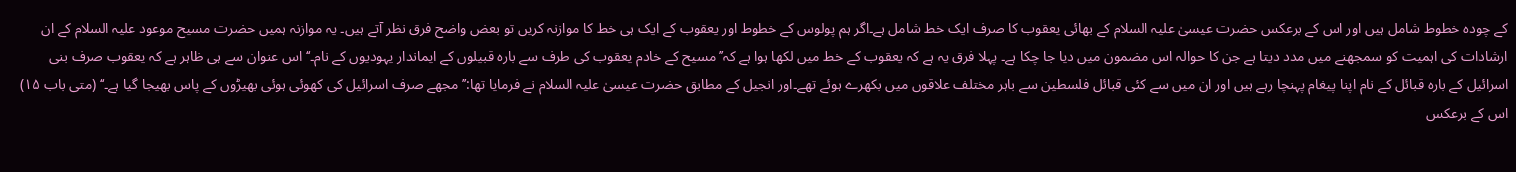کے چودہ خطوط شامل ہیں اور اس کے برعکس حضرت عیسیٰ علیہ السلام کے بھائی یعقوب کا صرف ایک خط شامل ہے۔اگر ہم پولوس کے خطوط اور یعقوب کے ایک ہی خط کا موازنہ کریں تو بعض واضح فرق نظر آتے ہیں۔ یہ موازنہ ہمیں حضرت مسیح موعود علیہ السلام کے ان ارشادات کی اہمیت کو سمجھنے میں مدد دیتا ہے جن کا حوالہ اس مضمون میں دیا جا چکا ہے۔ پہلا فرق یہ ہے کہ یعقوب کے خط میں لکھا ہوا ہے کہ’’مسیح کے خادم یعقوب کی طرف سے بارہ قبیلوں کے ایماندار یہودیوں کے نام۔‘‘ اس عنوان سے ہی ظاہر ہے کہ یعقوب صرف بنی اسرائیل کے بارہ قبائل کے نام اپنا پیغام پہنچا رہے ہیں اور ان میں سے کئی قبائل فلسطین سے باہر مختلف علاقوں میں بکھرے ہوئے تھے۔اور انجیل کے مطابق حضرت عیسیٰ علیہ السلام نے فرمایا تھا:’’مجھے صرف اسرائیل کی کھوئی ہوئی بھیڑوں کے پاس بھیجا گیا ہے۔‘‘ (متی باب ۱۵) اس کے برعکس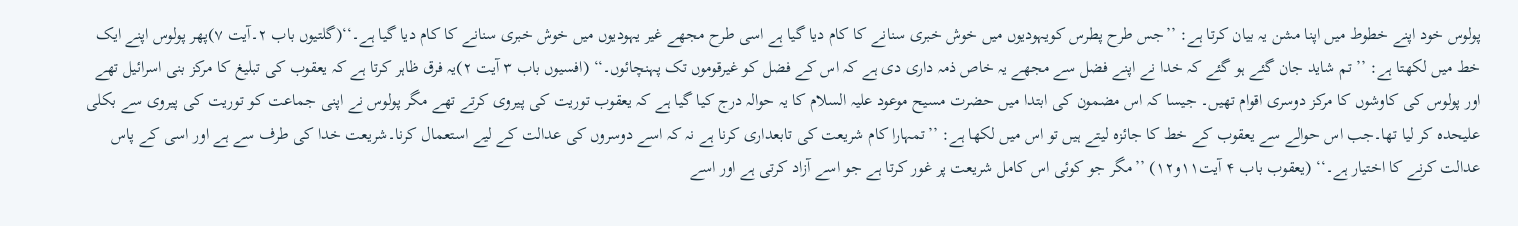پولوس خود اپنے خطوط میں اپنا مشن یہ بیان کرتا ہے: ’’جس طرح پطرس کویہودیوں میں خوش خبری سنانے کا کام دیا گیا ہے اسی طرح مجھے غیر یہودیوں میں خوش خبری سنانے کا کام دیا گیا ہے۔‘‘(گلتیوں باب ۲۔آیت ۷)پھر پولوس اپنے ایک خط میں لکھتا ہے: ’’تم شاید جان گئے ہو گئے کہ خدا نے اپنے فضل سے مجھے یہ خاص ذمہ داری دی ہے کہ اس کے فضل کو غیرقوموں تک پہنچائوں۔‘‘ (افسیوں باب ۳ آیت ۲)یہ فرق ظاہر کرتا ہے کہ یعقوب کی تبلیغ کا مرکز بنی اسرائیل تھے اور پولوس کی کاوشوں کا مرکز دوسری اقوام تھیں۔ جیسا کہ اس مضمون کی ابتدا میں حضرت مسیح موعود علیہ السلام کا یہ حوالہ درج کیا گیا ہے کہ یعقوب توریت کی پیروی کرتے تھے مگر پولوس نے اپنی جماعت کو توریت کی پیروی سے بکلی علیحدہ کر لیا تھا۔جب اس حوالے سے یعقوب کے خط کا جائزہ لیتے ہیں تو اس میں لکھا ہے: ’’تمہارا کام شریعت کی تابعداری کرنا ہے نہ کہ اسے دوسروں کی عدالت کے لیے استعمال کرنا۔شریعت خدا کی طرف سے ہے اور اسی کے پاس عدالت کرنے کا اختیار ہے۔‘‘ (یعقوب باب ۴ آیت۱۱و۱۲) ’’مگر جو کوئی اس کامل شریعت پر غور کرتا ہے جو اسے آزاد کرتی ہے اور اسے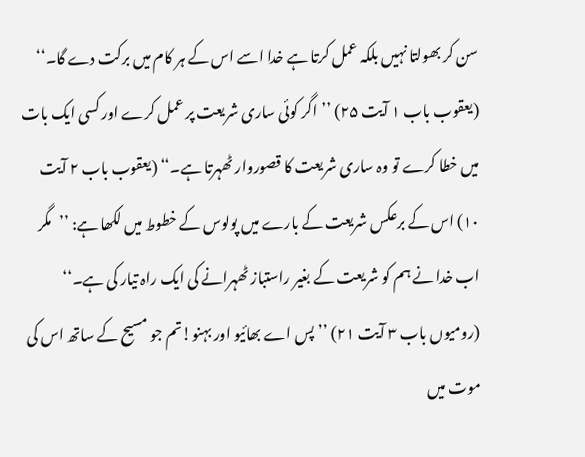سن کر بھولتا نہیں بلکہ عمل کرتا ہے خدا اسے اس کے ہر کام میں برکت دے گا۔‘‘ (یعقوب باب ۱ آیت ۲۵) ’’اگر کوئی ساری شریعت پر عمل کرے اور کسی ایک بات میں خطا کرے تو وہ ساری شریعت کا قصوروار ٹھہرتا ہے۔‘‘ (یعقوب باب ۲ آیت ۱۰) اس کے برعکس شریعت کے بارے میں پولوس کے خطوط میں لکھا ہے: ’’مگر اب خدا نے ہم کو شریعت کے بغیر راستباز ٹھہرانے کی ایک راہ تیار کی ہے۔‘‘ (رومیوں باب ۳ آیت ۲۱) ’’پس اے بھائیو اور بہنو!تم جو مسیح کے ساتھ اس کی موت میں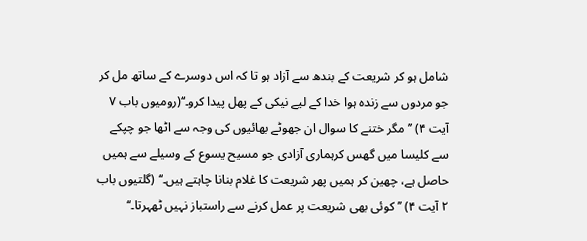شامل ہو کر شریعت کے بندھ سے آزاد ہو تا کہ اس دوسرے کے ساتھ مل کر جو مردوں سے زندہ ہوا خدا کے لیے نیکی کے پھل پیدا کرو۔‘‘(رومیوں باب ۷ آیت ۴) ’’مگر ختنے کا سوال ان جھوٹے بھائیوں کی وجہ سے اٹھا جو چپکے سے کلیسا میں گھس کرہماری آزادی جو مسیح یسوع کے وسیلے سے ہمیں حاصل ہے، چھین کر ہمیں پھر شریعت کا غلام بنانا چاہتے ہیں۔‘‘ (گلتیوں باب ۲ آیت ۴) ’’کوئی بھی شریعت پر عمل کرنے سے راستباز نہیں ٹھہرتا۔‘‘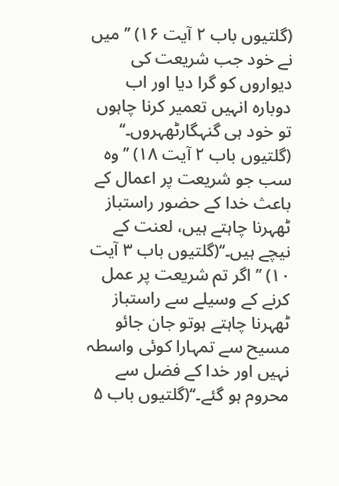(گلتیوں باب ۲ آیت ۱۶) ’’میں نے خود جب شریعت کی دیواروں کو گرا دیا اور اب دوبارہ انہیں تعمیر کرنا چاہوں تو خود ہی گنہگارٹھہروں۔‘‘ (گلتیوں باب ۲ آیت ۱۸) ’’وہ سب جو شریعت پر اعمال کے باعث خدا کے حضور راستباز ٹھہرنا چاہتے ہیں، لعنت کے نیچے ہیں۔‘‘(گلتیوں باب ۳ آیت ۱۰) ’’ اگر تم شریعت پر عمل کرنے کے وسیلے سے راستباز ٹھہرنا چاہتے ہوتو جان جائو مسیح سے تمہارا کوئی واسطہ نہیں اور خدا کے فضل سے محروم ہو گئے۔‘‘(گلتیوں باب ۵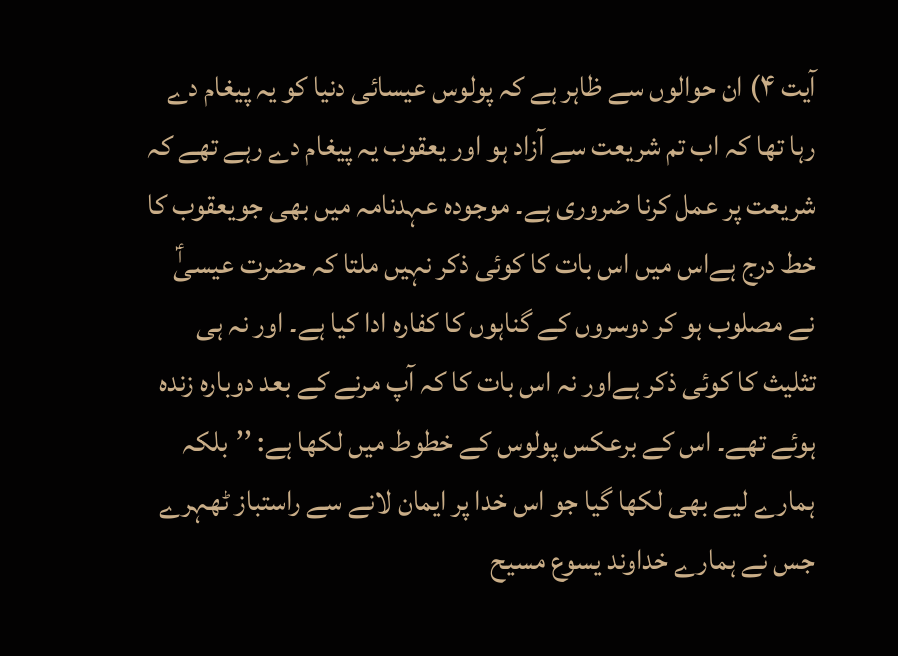آیت ۴) ان حوالوں سے ظاہر ہے کہ پولوس عیسائی دنیا کو یہ پیغام دے رہا تھا کہ اب تم شریعت سے آزاد ہو اور یعقوب یہ پیغام دے رہے تھے کہ شریعت پر عمل کرنا ضروری ہے۔ موجودہ عہدنامہ میں بھی جویعقوب کا خط درج ہےاس میں اس بات کا کوئی ذکر نہیں ملتا کہ حضرت عیسیٰؑ نے مصلوب ہو کر دوسروں کے گناہوں کا کفارہ ادا کیا ہے۔ اور نہ ہی تثلیث کا کوئی ذکر ہےاور نہ اس بات کا کہ آپ مرنے کے بعد دوبارہ زندہ ہوئے تھے۔ اس کے برعکس پولوس کے خطوط میں لکھا ہے: ’’بلکہ ہمارے لیے بھی لکھا گیا جو اس خدا پر ایمان لانے سے راستباز ٹھہرے جس نے ہمارے خداوند یسوع مسیح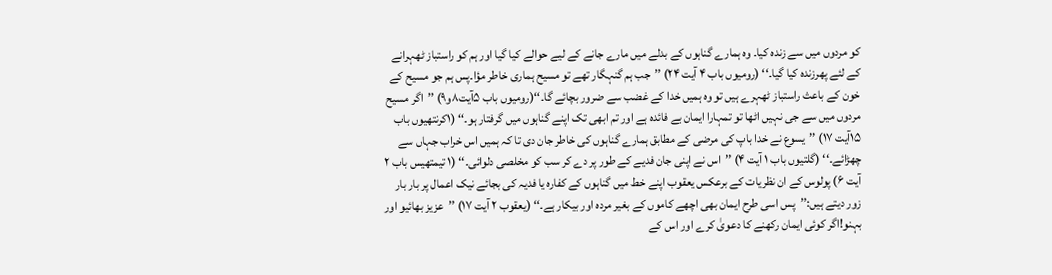کو مردوں میں سے زندہ کیا۔ وہ ہمارے گناہوں کے بدلے میں مارے جانے کے لیے حوالے کیا گیا اور ہم کو راستباز ٹھہرانے کے لئے پھرزندہ کیا گیا۔‘‘ (رومیوں باب ۴ آیت ۲۴) ’’جب ہم گنہگار تھے تو مسیح ہماری خاطر مؤا۔پس ہم جو مسیح کے خون کے باعث راستباز ٹھہرے ہیں تو وہ ہمیں خدا کے غضب سے ضرور بچائے گا۔‘‘(رومیوں باب ۵آیت۸و۹) ’’اگر مسیح مردوں میں سے جی نہیں اٹھا تو تمہارا ایمان بے فائدہ ہے اور تم ابھی تک اپنے گناہوں میں گرفتار ہو۔‘‘ (۱کرنتھیوں باب ۱۵آیت ۱۷) ’’یسوع نے خدا باپ کی مرضی کے مطابق ہمارے گناہوں کی خاطر جان دی تا کہ ہمیں اس خراب جہاں سے چھڑائے۔‘‘ (گلتیوں باب ۱ آیت ۴) ’’اس نے اپنی جان فدیے کے طور پر دے کر سب کو مخلصی دلوائی۔‘‘ (۱ تیمتھیس باب ۲ آیت ۶) پولوس کے ان نظریات کے برعکس یعقوب اپنے خط میں گناہوں کے کفارہ یا فدیہ کی بجائے نیک اعمال پر بار بار زور دیتے ہیں:’’پس اسی طرح ایمان بھی اچھے کاموں کے بغیر مردہ اور بیکار ہے۔‘‘ (یعقوب ۲ آیت ۱۷) ’’عزیز بھائیو اور بہنو!اگر کوئی ایمان رکھنے کا دعویٰ کرے اور اس کے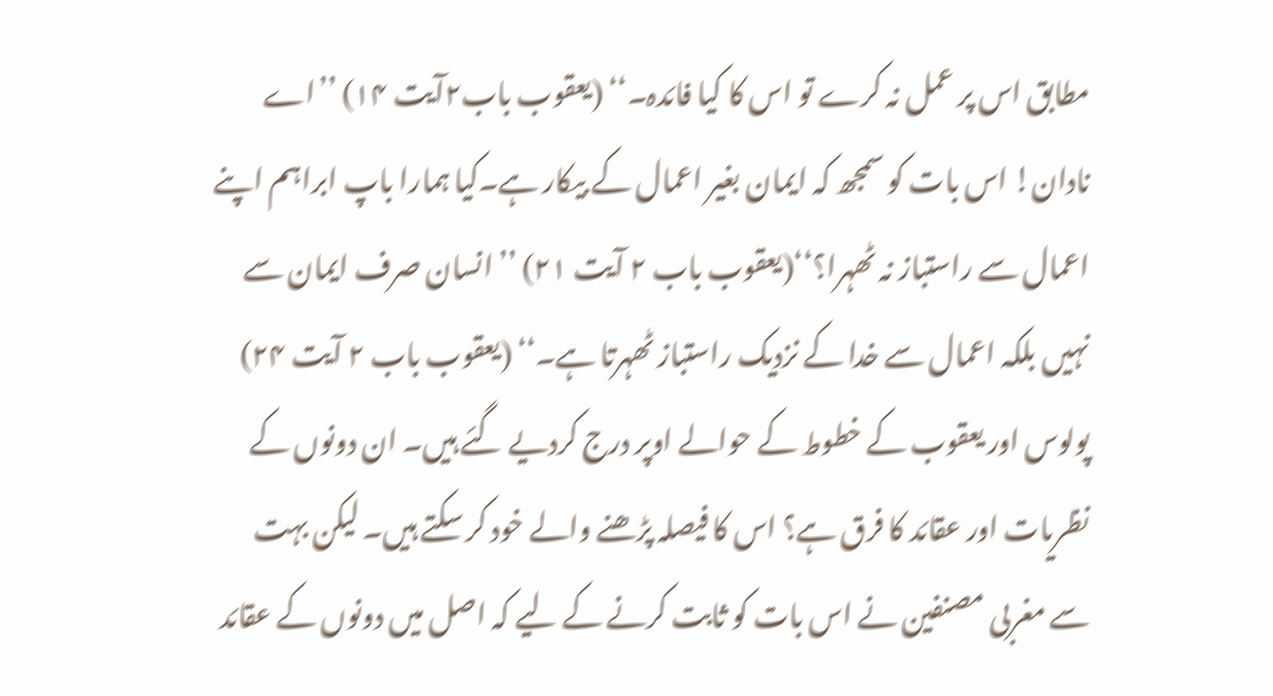مطابق اس پر عمل نہ کرے تو اس کا کیا فائدہ۔‘‘ (یعقوب باب۲آیت ۱۴) ’’اے نادان! اس بات کو سمجھ کہ ایمان بغیر اعمال کے بیکار ہے۔کیا ہمارا باپ ابراہم اپنے اعمال سے راستباز نہ ٹھہرا؟‘‘(یعقوب باب ۲ آیت ۲۱) ’’ انسان صرف ایمان سے نہیں بلکہ اعمال سے خدا کے نزدیک راستباز ٹھہرتا ہے۔‘‘ (یعقوب باب ۲ آیت ۲۴) پولوس اور یعقوب کے خطوط کے حوالے اوپر درج کردیے گئے ہیں۔ ان دونوں کے نظریات اور عقائد کا فرق ہے؟ اس کا فیصلہ پڑھنے والے خود کر سکتے ہیں۔ لیکن بہت سے مغربی مصنفین نے اس بات کو ثابت کرنے کے لیے کہ اصل میں دونوں کے عقائد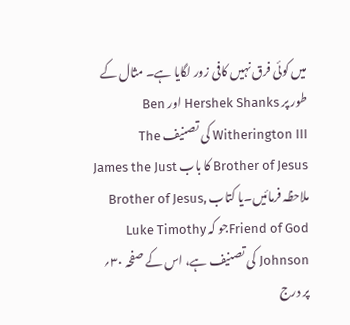میں کوئی فرق نہیں کافی زور لگایا ہے۔ مثال کے طور پر Hershek Shanks اور Ben Witherington III کی تصنیف The Brother of Jesus کا باب James the Just ملاحظہ فرمائیں۔یا کتاب Brother of Jesus, Friend of Godجو کہ Luke Timothy Johnson کی تصنیف ہے، اس کے صفحہ ۳۰؍ پر درج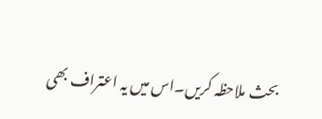بحث ملاحظہ کریں۔اس میں یہ اعتراف بھی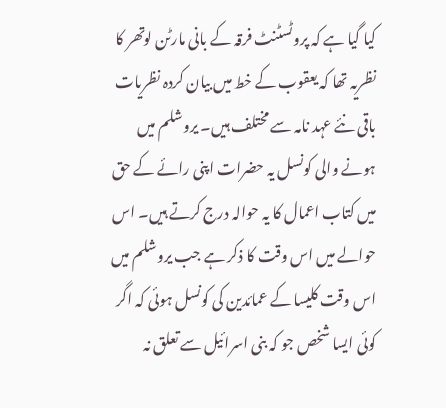کیا گیا ہے کہ پروٹسٹنٹ فرقہ کے بانی مارٹن لوتھر کا نظریہ تھا کہ یعقوب کے خط میں بیان کردہ نظریات باقی نئے عہد نامہ سے مختلف ہیں۔ یروشلم میں ہونے والی کونسل یہ حضرات اپنی رائے کے حق میں کتاب اعمال کا یہ حوالہ درج کرتے ہیں۔ اس حوالے میں اس وقت کا ذکر ہے جب یروشلم میں اس وقت کلیسا کے عمائدین کی کونسل ہوئی کہ اگر کوئی ایسا شخص جو کہ بنی اسرائیل سے تعلق نہ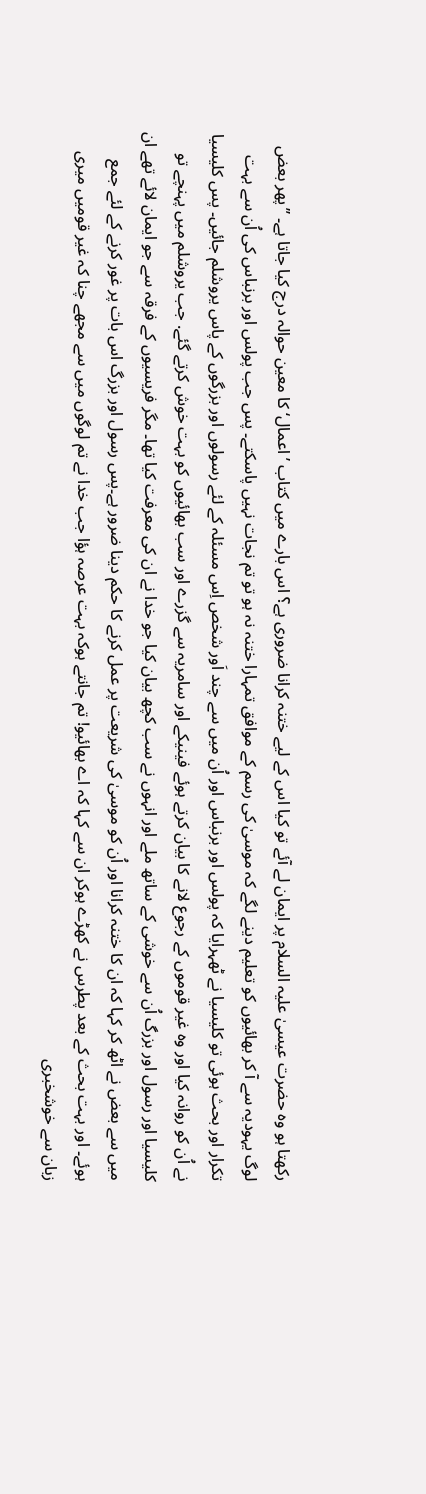رکھتا ہو وہ حضرت عیسیٰ علیہ السلام پر ایمان لے آئے تو کیا اس کے لیے ختنہ کرانا ضروری ہے؟ اس بارے میں کتاب ’اعمال‘ کا معین حوالہ درج کیا جاتا ہے۔ ’’پھر بعض لوگ یہودیہ سے آ کر بھائیوں کو تعلیم دینے لگے کہ موسیٰ کی رسم کے موافق تمہارا ختنہ نہ ہو تو تم نجات نہیں پاسکتے۔ پس جب پولس اور برنباس کی اُن سے بہت تکرار اور بحث ہوئی تو کلیسیا نے ٹھہرایا کہ پولس اور برنباس اور اُن میں سے چند اَور شخص اِس مسئلہ کے لئے رسولوں اور بزرگوں کے پاس یروشلم جائیں۔ پس کلیسیا نے اُن کو روانہ کیا اور وہ غیر قوموں کے رجوع لانے کا بیان کرتے ہوئے فینیکے اور سامریہ سے گزرے اور سب بھائیوں کو بہت خوش کرتے گئے. جب یروشلم میں پہنچے تو کلیسیا اور رسول اور بزرگ اُن سے خوشی کے ساتھ ملے اور انہوں نے سب کچھ بیان کیا جو خدا نے ان کی معرفت کیا تھا۔ مگر فریسیوں کے فرقہ سے جو ایمان لائے تھے ان میں سے بعض نے اٹھ کر کہا کہ ان کا ختنہ کرانا اور اُن کو موسیٰ کی شریعت پر عمل کرنے کا حکم دینا ضرور ہے۔پس رسول اور بزرگ اس بات پر غور کرنے کے لئے جمع ہوئے۔ اور بہت بحث کے بعد پطرس نے کھڑے ہوکر ان سے کہا کہ اے بھائیو! تم جانتے ہوکہ بہت عرصہ ہؤا جب خدا نے تم لوگوں میں سے مجھے چنا کہ غیر قومیں میری زبان سے خوشخبری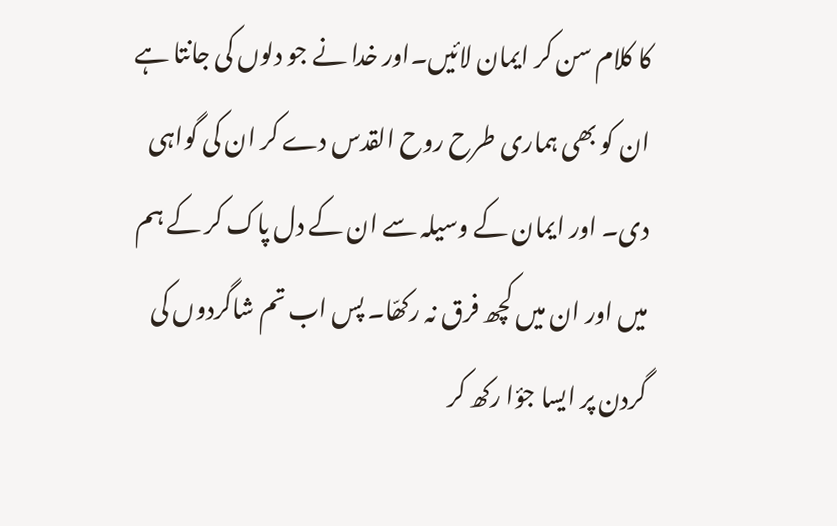کا کلام سن کر ایمان لائیں۔اور خدا نے جو دلوں کی جانتا ہے ان کو بھی ہماری طرح روح القدس دے کر ان کی گواہی دی۔ اور ایمان کے وسیلہ سے ان کے دل پاک کر کے ہم میں اور ان میں کچھ فرق نہ رکھّا۔ پس اب تم شاگردوں کی گردن پر ایسا جؤا رکھ کر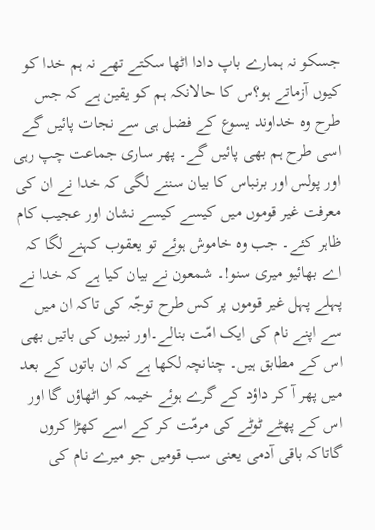جسکو نہ ہمارے باپ دادا اٹھا سکتے تھے نہ ہم خدا کو کیوں آزماتے ہو؟س کا حالانکہ ہم کو یقین ہے کہ جس طرح وہ خداوند یسوع کے فضل ہی سے نجات پائیں گے اسی طرح ہم بھی پائیں گے۔ پھر ساری جماعت چپ رہی اور پولس اور برنباس کا بیان سننے لگی کہ خدا نے ان کی معرفت غیر قوموں میں کیسے کیسے نشان اور عجیب کام ظاہر کئے۔ جب وہ خاموش ہوئے تو یعقوب کہنے لگا کہ اے بھائیو میری سنو!۔ شمعون نے بیان کیا ہے کہ خدا نے پہلے پہل غیر قوموں پر کس طرح توجّہ کی تاکہ ان میں سے اپنے نام کی ایک امّت بنالے۔اور نبیوں کی باتیں بھی اس کے مطابق ہیں۔ چنانچہ لکھا ہے کہ ان باتوں کے بعد میں پھر آ کر داؤد کے گرے ہوئے خیمہ کو اٹھاؤں گا اور اس کے پھٹے ٹوٹے کی مرمّت کر کے اسے کھڑا کروں گاتاکہ باقی آدمی یعنی سب قومیں جو میرے نام کی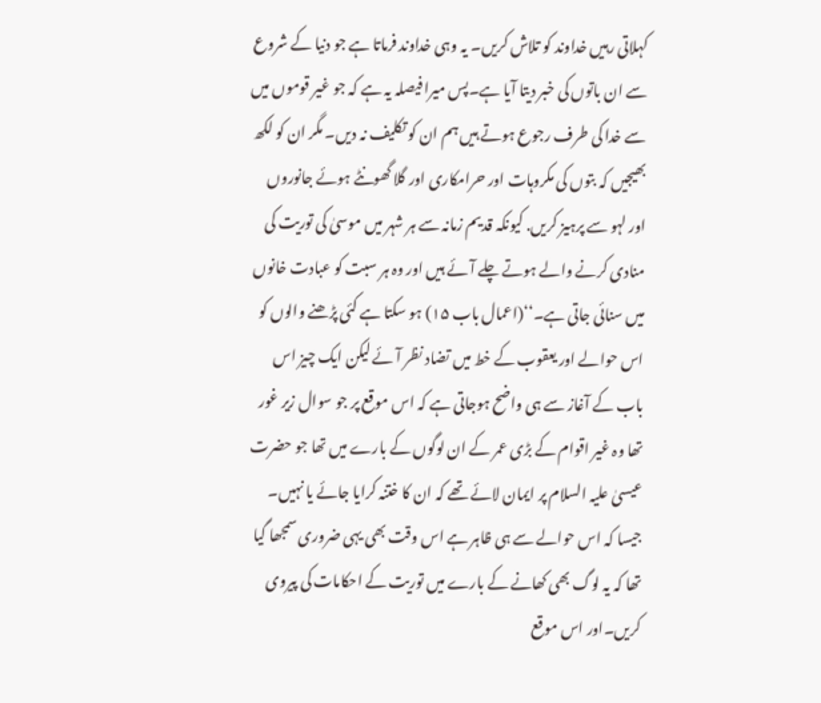کہلاتی رہیں خداوند کو تلاش کریں۔ یہ وہی خداوند فرماتا ہے جو دنیا کے شروع سے ان باتوں کی خبر دیتا آیا ہے۔پس میرا فیصلہ یہ ہے کہ جو غیر قوموں میں سے خدا کی طرف رجوع ہوتے ہیں ہم ان کو تکلیف نہ دیں۔ مگر ان کو لکھ بھیجیں کہ بتوں کی مکروہات اور حرامکاری اور گلا گھونٹے ہوئے جانوروں اور لہو سے پرہیز کریں. کیونکہ قدیم زمانہ سے ہر شہر میں موسیٰ کی توریت کی منادی کرنے والے ہوتے چلے آئے ہیں اور وہ ہر سبت کو عبادت خانوں میں سنائی جاتی ہے۔‘‘(اعمال باب ۱۵) ہو سکتا ہے کئی پڑھنے والوں کو اس حوالے اور یعقوب کے خط میں تضاد نظر آئے لیکن ایک چیز اس باب کے آغاز سے ہی واضح ہوجاتی ہے کہ اس موقع پر جو سوال زیر غور تھا وہ غیر اقوام کے بڑی عمر کے ان لوگوں کے بارے میں تھا جو حضرت عیسیٰ علیہ السلام پر ایمان لائے تھے کہ ان کا ختنہ کرایا جائے یا نہیں۔ جیسا کہ اس حوالے سے ہی ظاہر ہے اس وقت بھی یہی ضروری سمجھا گیا تھا کہ یہ لوگ بھی کھانے کے بارے میں توریت کے احکامات کی پیروی کریں۔اور اس موقع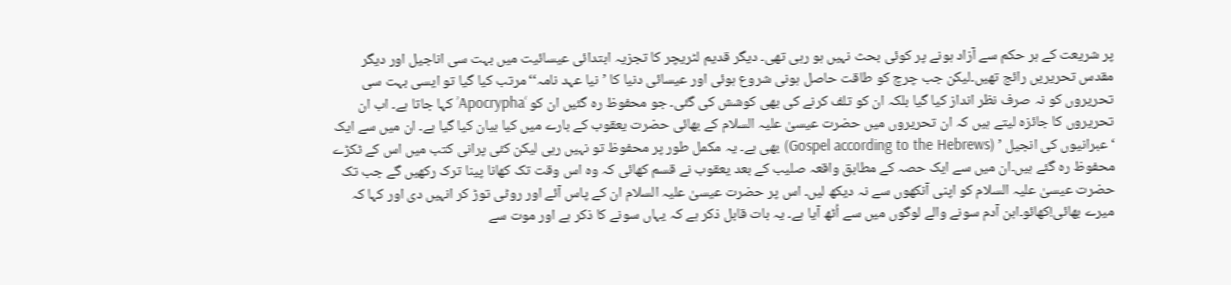پر شریعت کے ہر حکم سے آزاد ہونے پر کوئی بحث نہیں ہو رہی تھی۔ دیگر قدیم لٹریچر کا تجزیہ ابتدائی عیسائیت میں بہت سی اناجیل اور دیگر مقدس تحریریں رائج تھیں۔لیکن جب چرچ کو طاقت حاصل ہونی شروع ہوئی اور عیسائی دنیا کا ’نیا عہد نامہ‘‘مرتب کیا گیا تو ایسی بہت سی تحریروں کو نہ صرف نظر انداز کیا گیا بلکہ ان کو تلف کرنے کی بھی کوشش کی گئی۔ جو محفوظ رہ گئیں ان کو ‘Apocrypha’ کہا جاتا ہے۔ اب ان تحریروں کا جائزہ لیتے ہیں کہ ان تحریروں میں حضرت عیسیٰ علیہ السلام کے بھائی حضرت یعقوب کے بارے میں کیا بیان کیا گیا ہے۔ ان میں سے ایک ‘ عبرانیوں کی انجیل ’ (Gospel according to the Hebrews) بھی ہے۔ یہ مکمل طور پر محفوظ تو نہیں رہی لیکن کئی پرانی کتب میں اس کے ٹکڑے محفوظ رہ گئے ہیں۔ان میں سے ایک حصہ کے مطابق واقعہ صلیب کے بعد یعقوب نے قسم کھائی کہ وہ اس وقت تک کھانا پینا ترک رکھیں گے جب تک حضرت عیسیٰ علیہ السلام کو اپنی آنکھوں سے نہ دیکھ لیں۔ اس پر حضرت عیسیٰ علیہ السلام ان کے پاس آئے اور روٹی توڑ کر انہیں دی اور کہا کہ میرے بھائی!کھائو۔ابن آدم سونے والے لوگوں میں سے اُٹھ آیا ہے۔ یہ بات قابل ذکر ہے کہ یہاں سونے کا ذکر ہے اور موت سے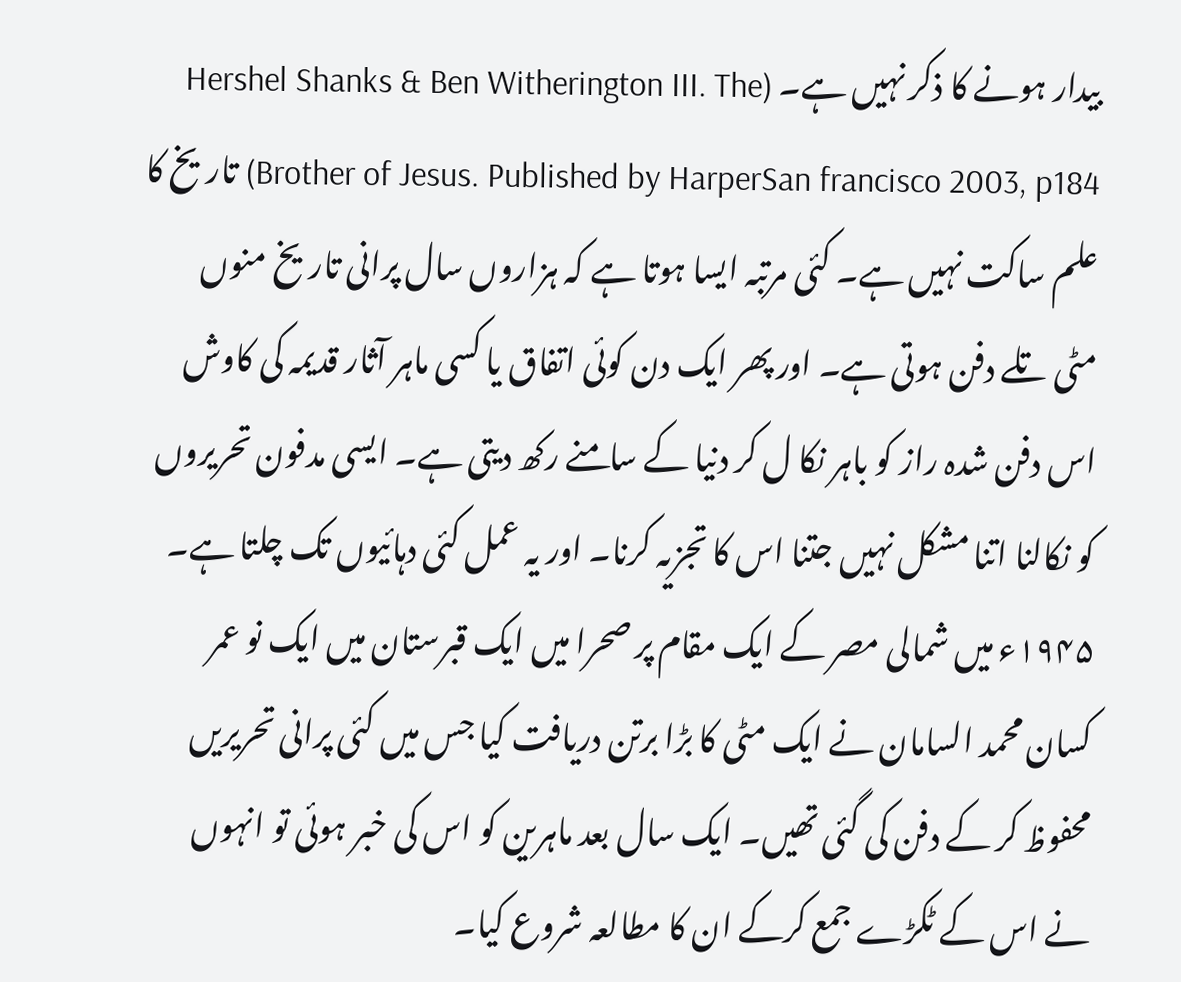بیدار ہونے کا ذکر نہیں ہے۔ (Hershel Shanks & Ben Witherington III. The Brother of Jesus. Published by HarperSan francisco 2003, p184) تاریخ کا علم ساکت نہیں ہے۔ کئی مرتبہ ایسا ہوتا ہے کہ ہزاروں سال پرانی تاریخ منوں مٹی تلے دفن ہوتی ہے۔ اور پھر ایک دن کوئی اتفاق یا کسی ماہر آثار قدیمہ کی کاوش اس دفن شدہ راز کو باہر نکا ل کر دنیا کے سامنے رکھ دیتی ہے۔ ایسی مدفون تحریروں کو نکالنا اتنا مشکل نہیں جتنا اس کا تجزیہ کرنا۔ اور یہ عمل کئی دہائیوں تک چلتا ہے۔ ۱۹۴۵ء میں شمالی مصر کے ایک مقام پر صحرا میں ایک قبرستان میں ایک نو عمر کسان محمد السامان نے ایک مٹی کا بڑا برتن دریافت کیا جس میں کئی پرانی تحریریں محفوظ کر کے دفن کی گئی تھیں۔ ایک سال بعد ماہرین کو اس کی خبر ہوئی تو انہوں نے اس کے ٹکڑے جمع کرکے ان کا مطالعہ شروع کیا۔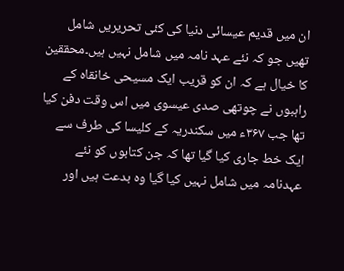ان میں قدیم عیسائی دنیا کی کئی تحریریں شامل تھیں جو کہ نئے عہد نامہ میں شامل نہیں ہیں۔محققین کا خیال ہے کہ ان کو قریب ایک مسیحی خانقاہ کے راہبوں نے چوتھی صدی عیسوی میں اس وقت دفن کیا تھا جب ۳۶۷ء میں سکندریہ کے کلیسا کی طرف سے ایک خط جاری کیا گیا تھا کہ جن کتابوں کو نئے عہدنامہ میں شامل نہیں کیا گیا وہ بدعت ہیں اور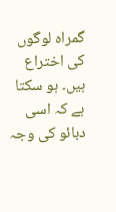گمراہ لوگوں کی اختراع ہیں۔ ہو سکتا ہے کہ اسی دبائو کی وجہ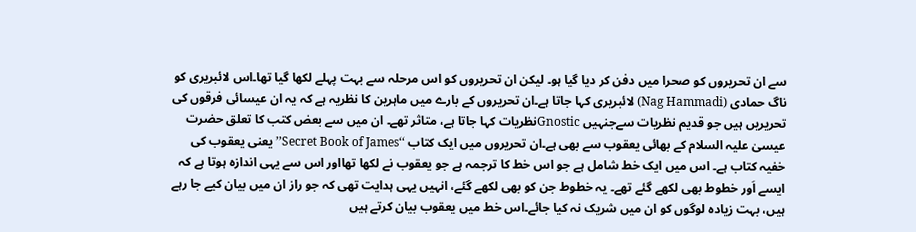سے ان تحریروں کو صحرا میں دفن کر دیا گیا ہو۔ لیکن ان تحریروں کو اس مرحلہ سے بہت پہلے لکھا گیا تھا۔اس لائبریری کو ناگ حمادی (Nag Hammadi) لائبریری کہا جاتا ہے۔ان تحریروں کے بارے میں ماہرین کا نظریہ ہے کہ یہ ان عیسائی فرقوں کی تحریریں ہیں جو قدیم نظریات سےجنہیں Gnosticنظریات کہا جاتا ہے، متاثر تھے۔ ان میں سے بعض کتب کا تعلق حضرت عیسیٰ علیہ السلام کے بھائی یعقوب سے بھی ہے۔ان تحریروں میں ایک کتاب ‘‘Secret Book of James’’ یعنی یعقوب کی خفیہ کتاب ہے۔ اس میں ایک خط شامل ہے جو اس خط کا ترجمہ ہے جو یعقوب نے لکھا تھااور اس سے یہی اندازہ ہوتا ہے کہ ایسے اَور خطوط بھی لکھے گئے تھے۔ یہ خطوط جن کو بھی لکھے گئے، انہیں یہی ہدایت تھی کہ جو راز ان میں بیان کیے جا رہے ہیں، بہت زیادہ لوگوں کو ان میں شریک نہ کیا جائے۔اس خط میں یعقوب بیان کرتے ہیں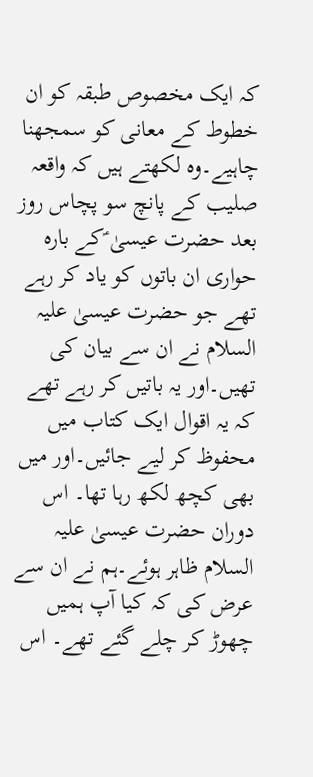کہ ایک مخصوص طبقہ کو ان خطوط کے معانی کو سمجھنا چاہیے۔وہ لکھتے ہیں کہ واقعہ صلیب کے پانچ سو پچاس روز بعد حضرت عیسیٰ ؑکے بارہ حواری ان باتوں کو یاد کر رہے تھے جو حضرت عیسیٰ علیہ السلام نے ان سے بیان کی تھیں۔اور یہ باتیں کر رہے تھے کہ یہ اقوال ایک کتاب میں محفوظ کر لیے جائیں۔اور میں بھی کچھ لکھ رہا تھا۔ اس دوران حضرت عیسیٰ علیہ السلام ظاہر ہوئے۔ہم نے ان سے عرض کی کہ کیا آپ ہمیں چھوڑ کر چلے گئے تھے۔ اس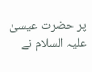پر حضرت عیسیٰ علیہ السلام نے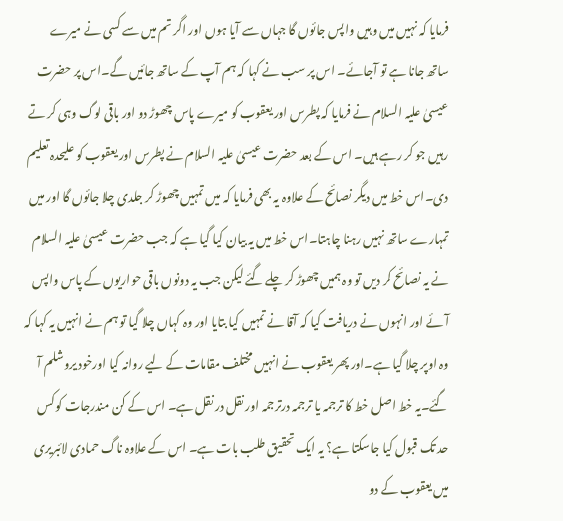فرمایا کہ نہیں میں وہیں واپس جائوں گا جہاں سے آیا ہوں اور اگر تم میں سے کسی نے میرے ساتھ جانا ہے تو آجائے۔ اس پر سب نے کہا کہ ہم آپ کے ساتھ جائیں گے۔اس پر حضرت عیسیٰ علیہ السلام نے فرمایا کہ پطرس اور یعقوب کو میرے پاس چھوڑ دو اور باقی لوگ وہی کر تے رہیں جو کر رہے ہیں۔ اس کے بعد حضرت عیسیٰ علیہ السلام نے پطرس اور یعقوب کو علیحدہ تعلیم دی۔اس خط میں دیگر نصائح کے علاوہ یہ بھی فرمایا کہ میں تمہیں چھوڑ کر جلدی چلا جائوں گا اور میں تمہارے ساتھ نہیں رہنا چاہتا۔اس خط میں یہ بیان کیا گیا ہے کہ جب حضرت عیسیٰ علیہ السلام نے یہ نصائح کر دیں تو وہ ہمیں چھوڑ کر چلے گئے لیکن جب یہ دونوں باقی حواریوں کے پاس واپس آئے اور انہوں نے دریافت کیا کہ آقا نے تمہیں کیا بتایا اور وہ کہاں چلا گیا تو ہم نے انہیں یہ کہا کہ وہ اوپر چلا گیا ہے۔اور پھر یعقوب نے انہیں مختلف مقامات کے لیے روانہ کیا اورخود یروشلم آ گئے۔یہ خط اصل خط کا ترجمہ یا ترجمہ درترجمہ اور نقل در نقل ہے۔ اس کے کن مندرجات کو کس حد تک قبول کیا جاسکتا ہے؟ یہ ایک تحقیق طلب بات ہے۔ اس کے علاوہ ناگ حمادی لائبریری میں یعقوب کے دو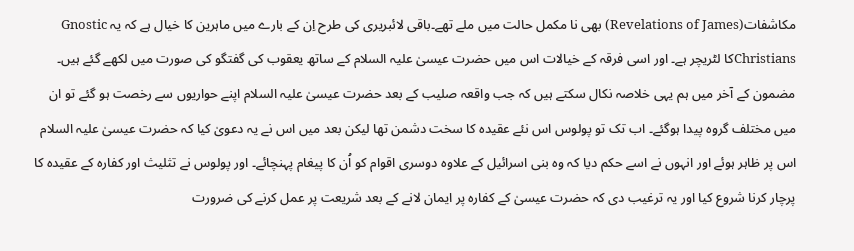مکاشفات(Revelations of James) بھی نا مکمل حالت میں ملے تھے۔باقی لائبریری کی طرح اِن کے بارے میں ماہرین کا خیال ہے کہ یہ Gnostic Christiansکا لٹریچر ہے۔ اور اسی فرقہ کے خیالات اس میں حضرت عیسیٰ علیہ السلام کے ساتھ یعقوب کی گفتگو کی صورت میں لکھے گئے ہیں۔ مضمون کے آخر میں ہم یہی خلاصہ نکال سکتے ہیں کہ جب واقعہ صلیب کے بعد حضرت عیسیٰ علیہ السلام اپنے حواریوں سے رخصت ہو گئے تو ان میں مختلف گروہ پیدا ہوگئے۔ اب تک تو پولوس اس نئے عقیدہ کا سخت دشمن تھا لیکن بعد میں اس نے یہ دعویٰ کیا کہ حضرت عیسیٰ علیہ السلام اس پر ظاہر ہوئے اور انہوں نے اسے حکم دیا کہ وہ بنی اسرائیل کے علاوہ دوسری اقوام کو اُن کا پیغام پہنچائے۔ اور پولوس نے تثلیث اور کفارہ کے عقیدہ کا پرچار کرنا شروع کیا اور یہ ترغیب دی کہ حضرت عیسیٰ کے کفارہ پر ایمان لانے کے بعد شریعت پر عمل کرنے کی ضرورت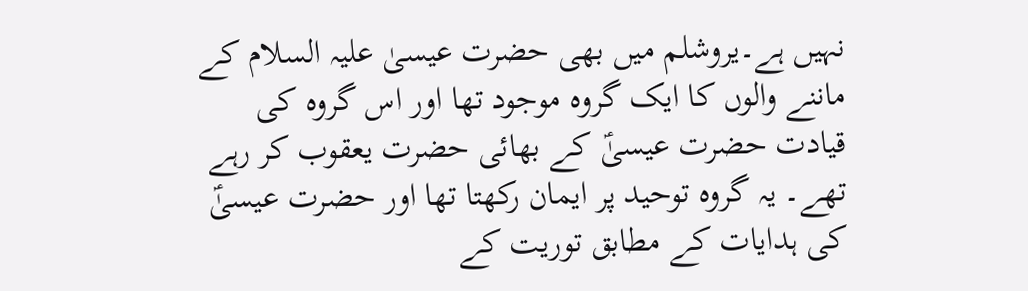نہیں ہے۔یروشلم میں بھی حضرت عیسیٰ علیہ السلام کے ماننے والوں کا ایک گروہ موجود تھا اور اس گروہ کی قیادت حضرت عیسیٰؑ کے بھائی حضرت یعقوب کر رہے تھے۔ یہ گروہ توحید پر ایمان رکھتا تھا اور حضرت عیسیٰؑ کی ہدایات کے مطابق توریت کے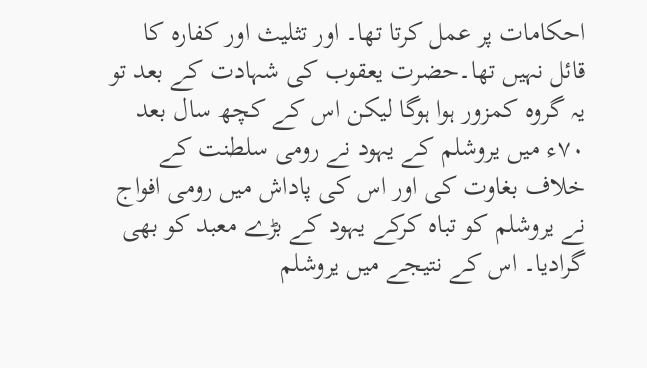احکامات پر عمل کرتا تھا۔ اور تثلیث اور کفارہ کا قائل نہیں تھا۔حضرت یعقوب کی شہادت کے بعد تو یہ گروہ کمزور ہوا ہوگا لیکن اس کے کچھ سال بعد ۷۰ء میں یروشلم کے یہود نے رومی سلطنت کے خلاف بغاوت کی اور اس کی پاداش میں رومی افواج نے یروشلم کو تباہ کرکے یہود کے بڑے معبد کو بھی گرادیا۔ اس کے نتیجے میں یروشلم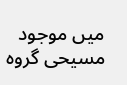میں موجود مسیحی گروہ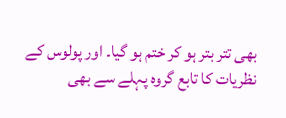بھی تتر بتر ہو کر ختم ہو گیا۔ اور پولوس کے نظریات کا تابع گروہ پہلے سے بھی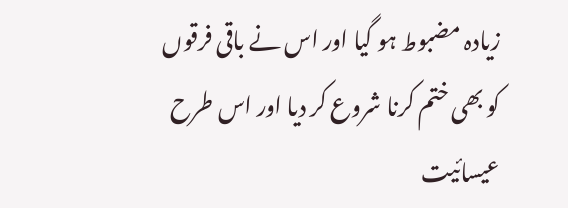زیادہ مضبوط ہو گیا اور اس نے باقی فرقوں کو بھی ختم کرنا شروع کر دیا اور اس طرح عیسائیت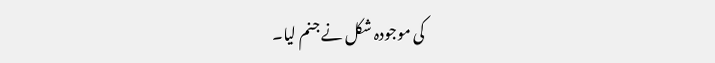کی موجودہ شکل نے جنم لیا۔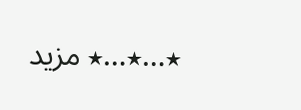٭…٭…٭ مزید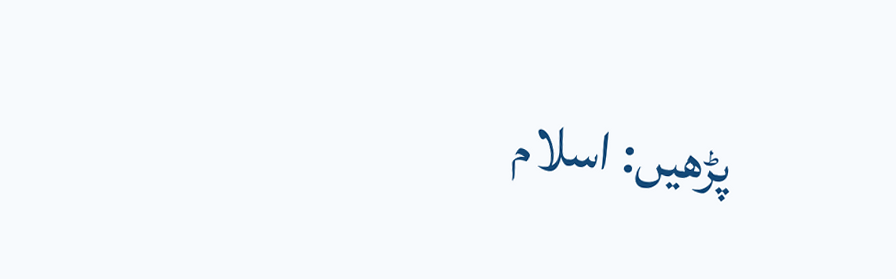پڑھیں: اسلام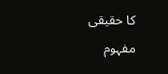کا حقیقی مفہوم